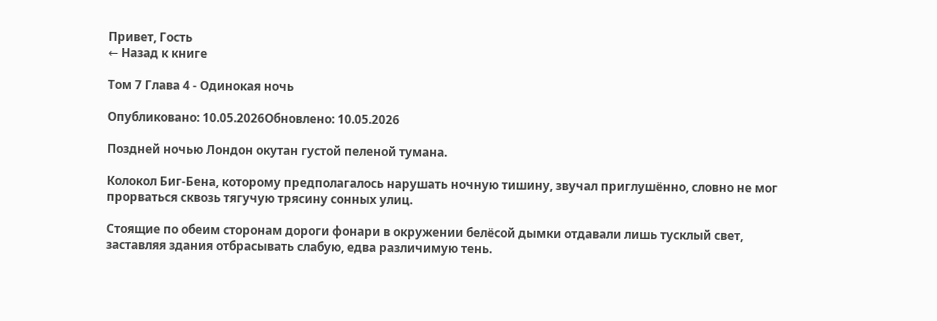Привет, Гость
← Назад к книге

Том 7 Глава 4 - Одинокая ночь

Опубликовано: 10.05.2026Обновлено: 10.05.2026

Поздней ночью Лондон окутан густой пеленой тумана.

Колокол Биг-Бена, которому предполагалось нарушать ночную тишину, звучал приглушённо, словно не мог прорваться сквозь тягучую трясину сонных улиц.

Стоящие по обеим сторонам дороги фонари в окружении белёсой дымки отдавали лишь тусклый свет, заставляя здания отбрасывать слабую, едва различимую тень.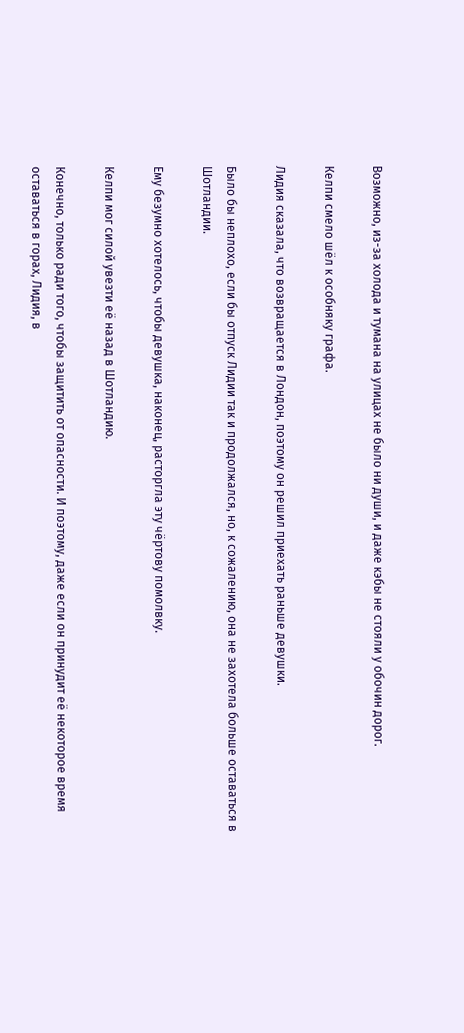Возможно, из-за холода и тумана на улицах не было ни души, и даже кэбы не стояли у обочин дорог.

Келпи смело шёл к особняку графа.

Лидия сказала, что возвращается в Лондон, поэтому он решил приехать раньше девушки.

Было бы неплохо, если бы отпуск Лидии так и продолжался, но, к сожалению, она не захотела больше оставаться в Шотландии.

Ему безумно хотелось, чтобы девушка, наконец, расторгла эту чёртову помолвку.

Келпи мог силой увезти её назад в Шотландию.

Конечно, только ради того, чтобы защитить от опасности. И поэтому, даже если он принудит её некоторое время оставаться в горах, Лидия, в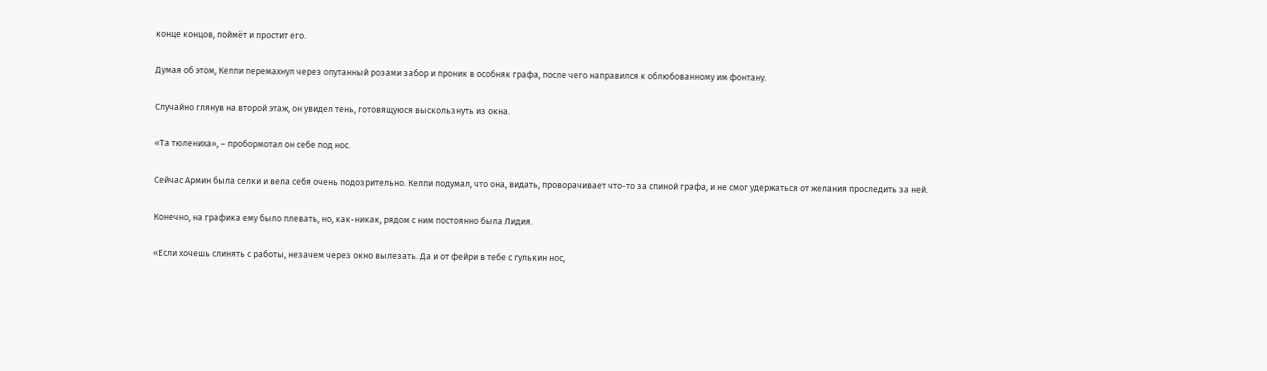конце концов, поймёт и простит его.

Думая об этом, Келпи перемахнул через опутанный розами забор и проник в особняк графа, после чего направился к облюбованному им фонтану.

Случайно глянув на второй этаж, он увидел тень, готовящуюся выскользнуть из окна.

«Та тюлениха», – пробормотал он себе под нос.

Сейчас Армин была селки и вела себя очень подозрительно. Келпи подумал, что она, видать, проворачивает что-то за спиной графа, и не смог удержаться от желания проследить за ней.

Конечно, на графика ему было плевать, но, как-никак, рядом с ним постоянно была Лидия.

«Если хочешь слинять с работы, незачем через окно вылезать. Да и от фейри в тебе с гулькин нос,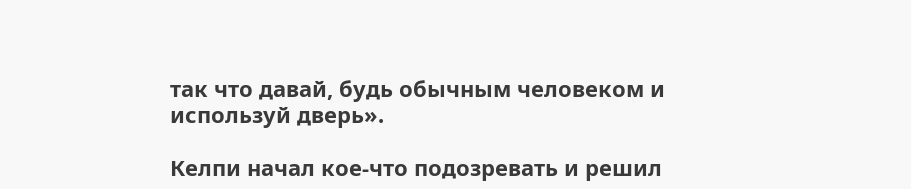так что давай, будь обычным человеком и используй дверь».

Келпи начал кое-что подозревать и решил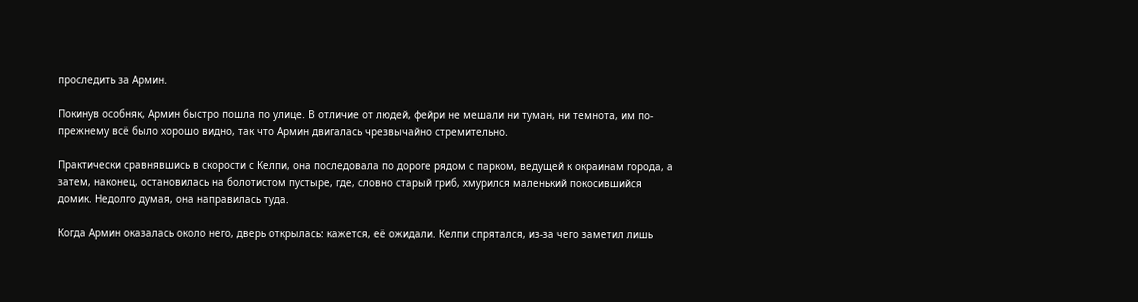проследить за Армин.

Покинув особняк, Армин быстро пошла по улице. В отличие от людей, фейри не мешали ни туман, ни темнота, им по-прежнему всё было хорошо видно, так что Армин двигалась чрезвычайно стремительно.

Практически сравнявшись в скорости с Келпи, она последовала по дороге рядом с парком, ведущей к окраинам города, а затем, наконец, остановилась на болотистом пустыре, где, словно старый гриб, хмурился маленький покосившийся домик. Недолго думая, она направилась туда.

Когда Армин оказалась около него, дверь открылась: кажется, её ожидали. Келпи спрятался, из-за чего заметил лишь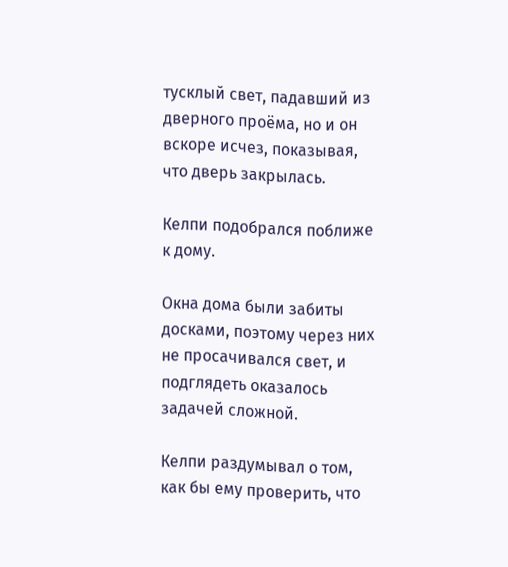тусклый свет, падавший из дверного проёма, но и он вскоре исчез, показывая, что дверь закрылась.

Келпи подобрался поближе к дому.

Окна дома были забиты досками, поэтому через них не просачивался свет, и подглядеть оказалось задачей сложной.

Келпи раздумывал о том, как бы ему проверить, что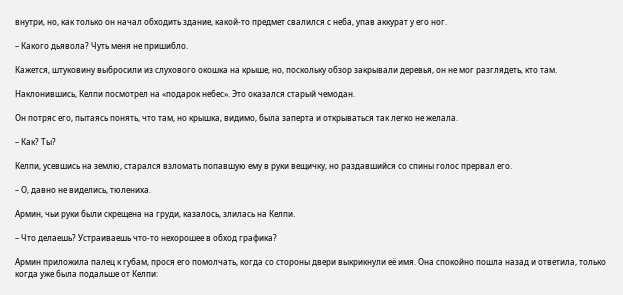внутри, но, как только он начал обходить здание, какой-то предмет свалился с неба, упав аккурат у его ног.

– Какого дьявола? Чуть меня не пришибло.

Кажется, штуковину выбросили из слухового окошка на крыше, но, поскольку обзор закрывали деревья, он не мог разглядеть, кто там.

Наклонившись, Келпи посмотрел на «подарок небес». Это оказался старый чемодан.

Он потряс его, пытаясь понять, что там, но крышка, видимо, была заперта и открываться так легко не желала.

– Как? Ты?

Келпи, усевшись на землю, старался взломать попавшую ему в руки вещичку, но раздавшийся со спины голос прервал его.

– О, давно не виделись, тюлениха.

Армин, чьи руки были скрещена на груди, казалось, злилась на Келпи.

– Что делаешь? Устраиваешь что-то нехорошее в обход графика?

Армин приложила палец к губам, прося его помолчать, когда со стороны двери выкрикнули её имя. Она спокойно пошла назад и ответила, только когда уже была подальше от Келпи: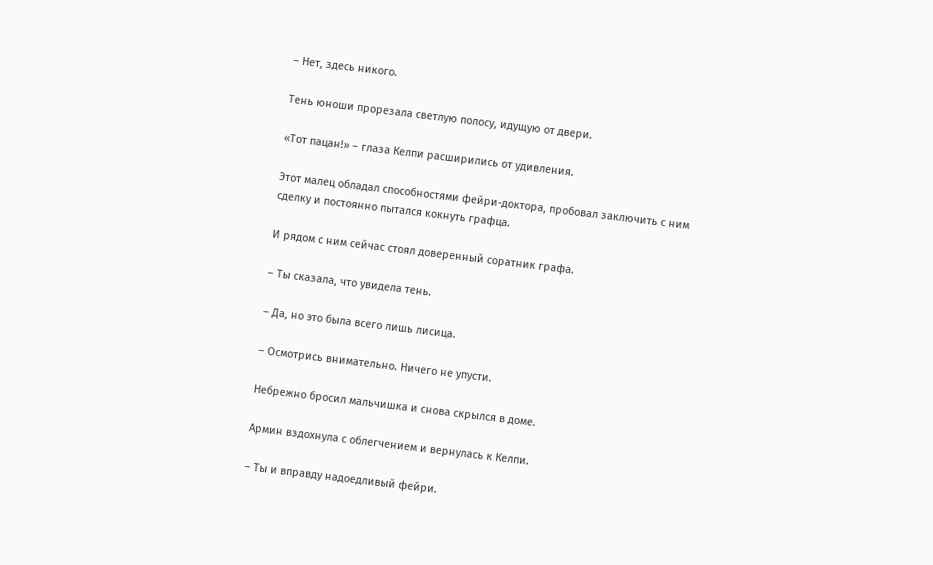– Нет, здесь никого.

Тень юноши прорезала светлую полосу, идущую от двери.

«Тот пацан!» – глаза Келпи расширились от удивления.

Этот малец обладал способностями фейри-доктора, пробовал заключить с ним сделку и постоянно пытался кокнуть графца.

И рядом с ним сейчас стоял доверенный соратник графа.

– Ты сказала, что увидела тень.

– Да, но это была всего лишь лисица.

– Осмотрись внимательно. Ничего не упусти.

Небрежно бросил мальчишка и снова скрылся в доме.

Армин вздохнула с облегчением и вернулась к Келпи.

– Ты и вправду надоедливый фейри.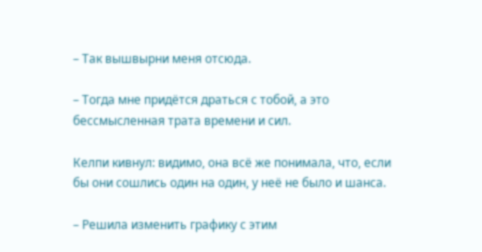– Так вышвырни меня отсюда.

– Тогда мне придётся драться с тобой, а это бессмысленная трата времени и сил.

Келпи кивнул: видимо, она всё же понимала, что, если бы они сошлись один на один, у неё не было и шанса.

– Решила изменить графику с этим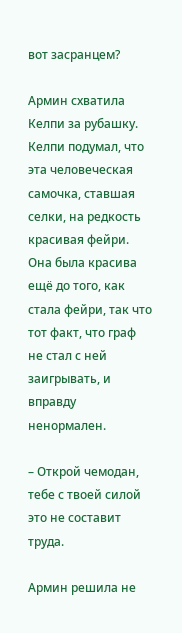вот засранцем?

Армин схватила Келпи за рубашку. Келпи подумал, что эта человеческая самочка, ставшая селки, на редкость красивая фейри. Она была красива ещё до того, как стала фейри, так что тот факт, что граф не стал с ней заигрывать, и вправду ненормален.

– Открой чемодан, тебе с твоей силой это не составит труда.

Армин решила не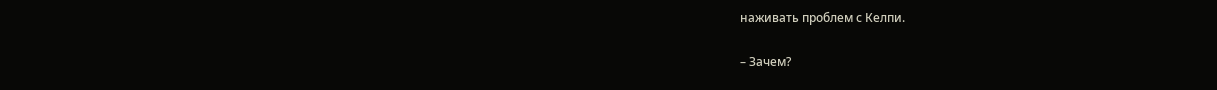наживать проблем с Келпи.

– Зачем?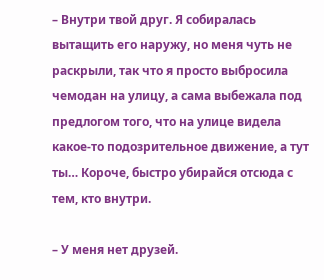– Внутри твой друг. Я собиралась вытащить его наружу, но меня чуть не раскрыли, так что я просто выбросила чемодан на улицу, а сама выбежала под предлогом того, что на улице видела какое-то подозрительное движение, а тут ты… Короче, быстро убирайся отсюда с тем, кто внутри.

– У меня нет друзей.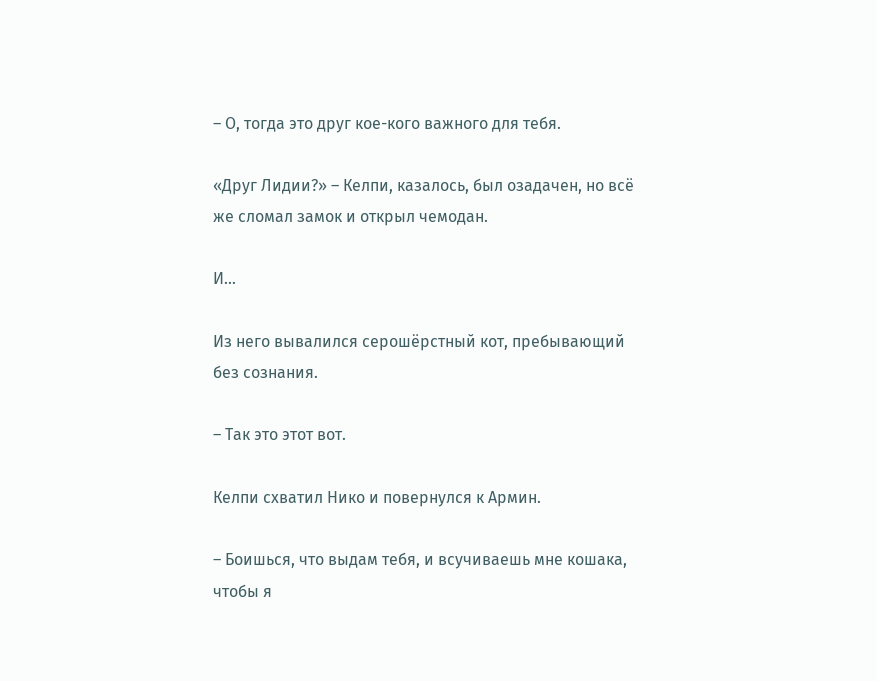– О, тогда это друг кое-кого важного для тебя.

«Друг Лидии?» – Келпи, казалось, был озадачен, но всё же сломал замок и открыл чемодан.

И…

Из него вывалился серошёрстный кот, пребывающий без сознания.

– Так это этот вот.

Келпи схватил Нико и повернулся к Армин.

– Боишься, что выдам тебя, и всучиваешь мне кошака, чтобы я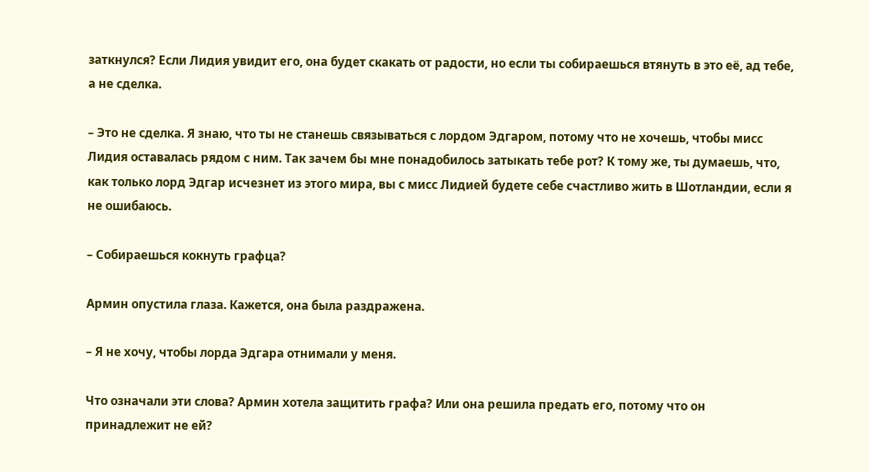заткнулся? Если Лидия увидит его, она будет скакать от радости, но если ты собираешься втянуть в это её, ад тебе, а не сделка.

– Это не сделка. Я знаю, что ты не станешь связываться с лордом Эдгаром, потому что не хочешь, чтобы мисс Лидия оставалась рядом с ним. Так зачем бы мне понадобилось затыкать тебе рот? К тому же, ты думаешь, что, как только лорд Эдгар исчезнет из этого мира, вы с мисс Лидией будете себе счастливо жить в Шотландии, если я не ошибаюсь.

– Собираешься кокнуть графца?

Армин опустила глаза. Кажется, она была раздражена.

– Я не хочу, чтобы лорда Эдгара отнимали у меня.

Что означали эти слова? Армин хотела защитить графа? Или она решила предать его, потому что он принадлежит не ей?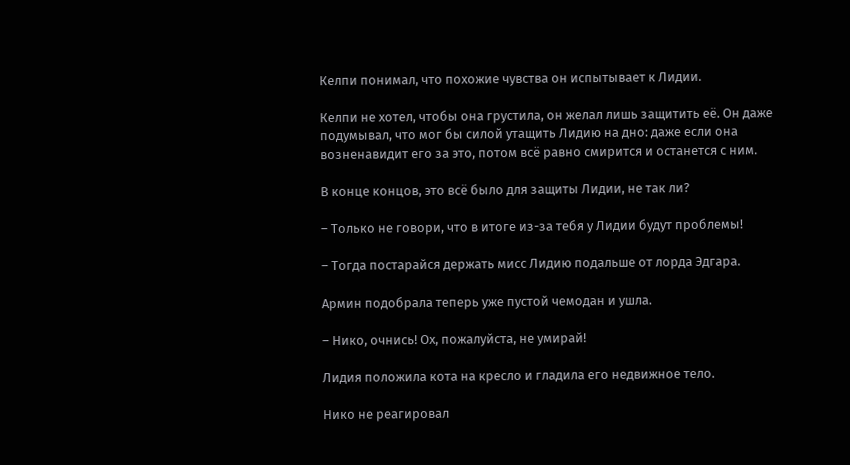Келпи понимал, что похожие чувства он испытывает к Лидии.

Келпи не хотел, чтобы она грустила, он желал лишь защитить её. Он даже подумывал, что мог бы силой утащить Лидию на дно: даже если она возненавидит его за это, потом всё равно смирится и останется с ним.

В конце концов, это всё было для защиты Лидии, не так ли?

– Только не говори, что в итоге из-за тебя у Лидии будут проблемы!

– Тогда постарайся держать мисс Лидию подальше от лорда Эдгара.

Армин подобрала теперь уже пустой чемодан и ушла.

– Нико, очнись! Ох, пожалуйста, не умирай!

Лидия положила кота на кресло и гладила его недвижное тело.

Нико не реагировал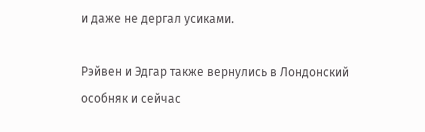и даже не дергал усиками.

Рэйвен и Эдгар также вернулись в Лондонский особняк и сейчас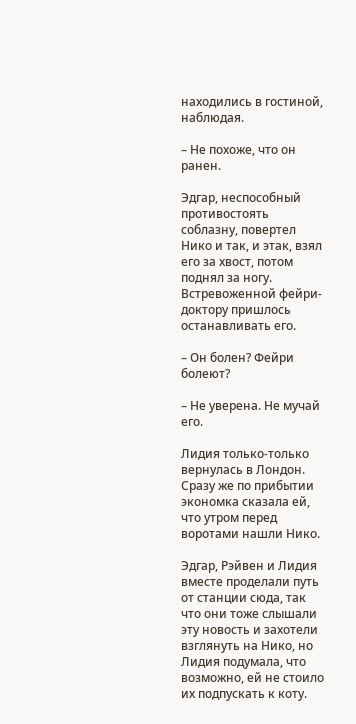находились в гостиной, наблюдая.

– Не похоже, что он ранен.

Эдгар, неспособный противостоять соблазну, повертел Нико и так, и этак, взял его за хвост, потом поднял за ногу. Встревоженной фейри-доктору пришлось останавливать его.

– Он болен? Фейри болеют?

– Не уверена. Не мучай его.

Лидия только-только вернулась в Лондон. Сразу же по прибытии экономка сказала ей, что утром перед воротами нашли Нико.

Эдгар, Рэйвен и Лидия вместе проделали путь от станции сюда, так что они тоже слышали эту новость и захотели взглянуть на Нико, но Лидия подумала, что возможно, ей не стоило их подпускать к коту.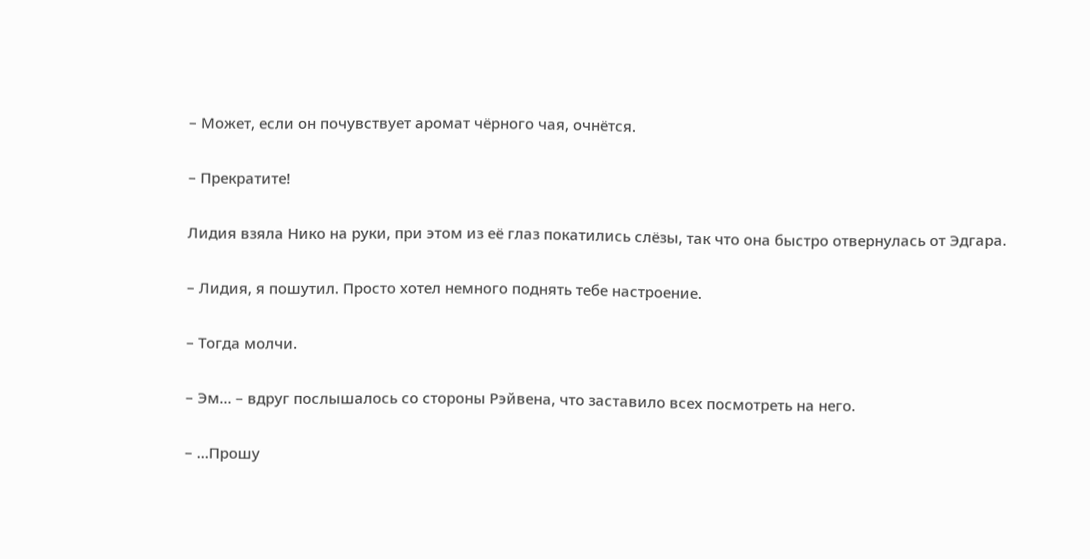– Может, если он почувствует аромат чёрного чая, очнётся.

– Прекратите!

Лидия взяла Нико на руки, при этом из её глаз покатились слёзы, так что она быстро отвернулась от Эдгара.

– Лидия, я пошутил. Просто хотел немного поднять тебе настроение.

– Тогда молчи.

– Эм… – вдруг послышалось со стороны Рэйвена, что заставило всех посмотреть на него.

– …Прошу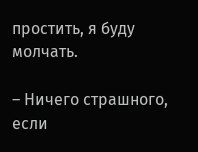простить, я буду молчать.

– Ничего страшного, если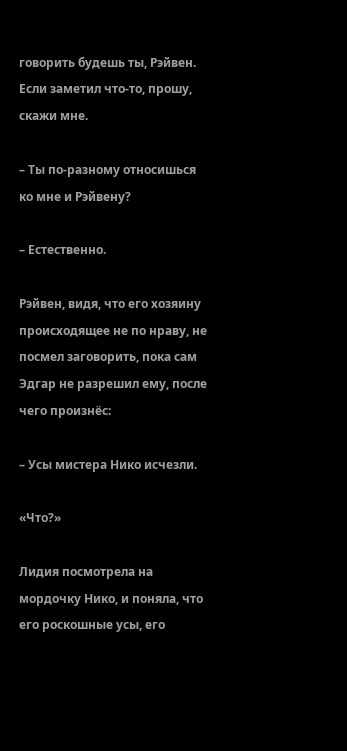говорить будешь ты, Рэйвен. Если заметил что-то, прошу, скажи мне.

– Ты по-разному относишься ко мне и Рэйвену?

– Естественно.

Рэйвен, видя, что его хозяину происходящее не по нраву, не посмел заговорить, пока сам Эдгар не разрешил ему, после чего произнёс:

– Усы мистера Нико исчезли.

«Что?»

Лидия посмотрела на мордочку Нико, и поняла, что его роскошные усы, его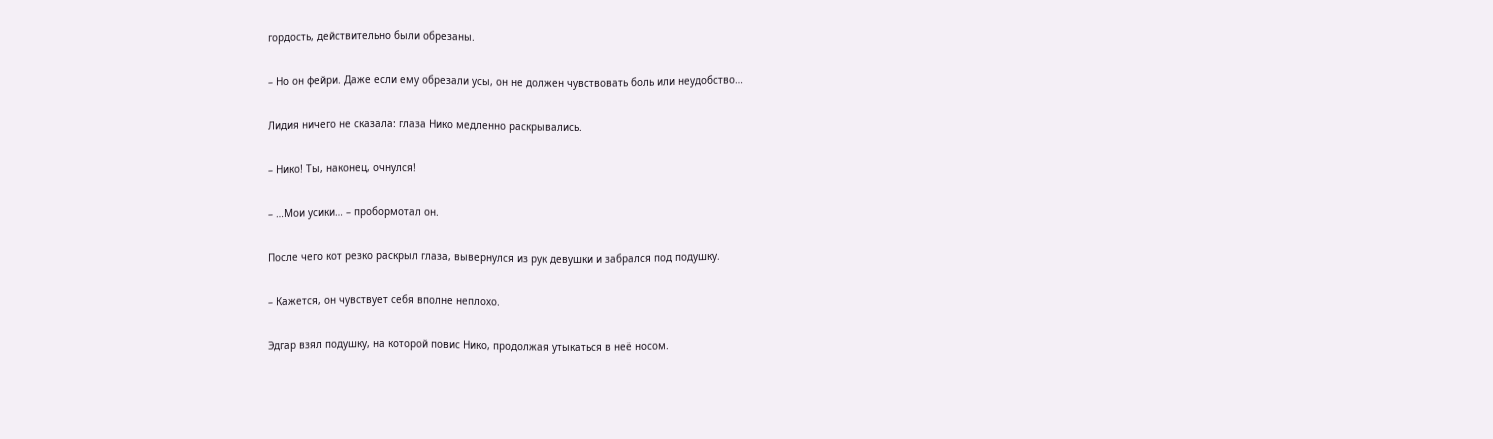гордость, действительно были обрезаны.

– Но он фейри. Даже если ему обрезали усы, он не должен чувствовать боль или неудобство…

Лидия ничего не сказала: глаза Нико медленно раскрывались.

– Нико! Ты, наконец, очнулся!

– …Мои усики… – пробормотал он.

После чего кот резко раскрыл глаза, вывернулся из рук девушки и забрался под подушку.

– Кажется, он чувствует себя вполне неплохо.

Эдгар взял подушку, на которой повис Нико, продолжая утыкаться в неё носом.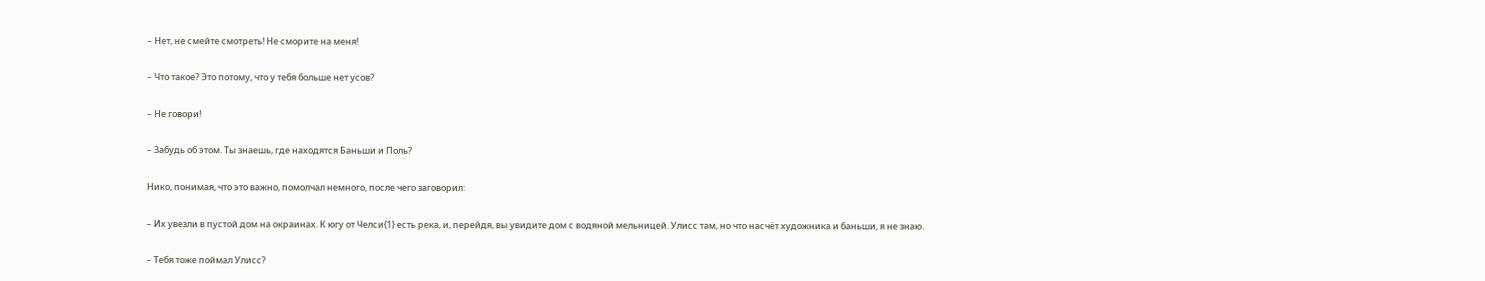– Нет, не смейте смотреть! Не сморите на меня!

– Что такое? Это потому, что у тебя больше нет усов?

– Не говори!

– Забудь об этом. Ты знаешь, где находятся Баньши и Поль?

Нико, понимая, что это важно, помолчал немного, после чего заговорил:

– Их увезли в пустой дом на окраинах. К югу от Челси{1} есть река, и, перейдя, вы увидите дом с водяной мельницей. Улисс там, но что насчёт художника и баньши, я не знаю.

– Тебя тоже поймал Улисс?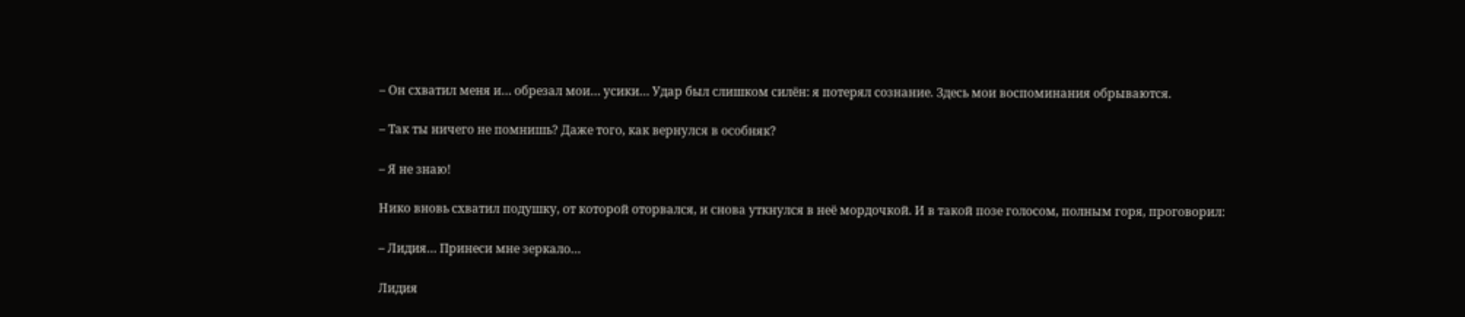– Он схватил меня и… обрезал мои… усики… Удар был слишком силён: я потерял сознание. Здесь мои воспоминания обрываются.

– Так ты ничего не помнишь? Даже того, как вернулся в особняк?

– Я не знаю!

Нико вновь схватил подушку, от которой оторвался, и снова уткнулся в неё мордочкой. И в такой позе голосом, полным горя, проговорил:

– Лидия… Принеси мне зеркало…

Лидия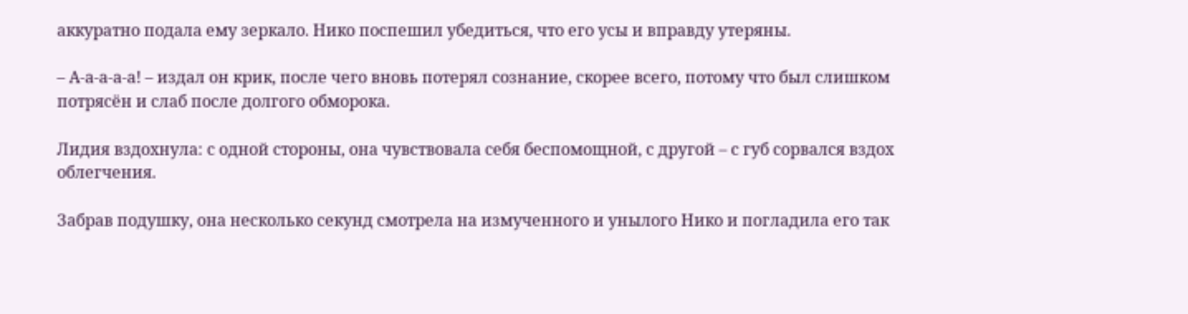аккуратно подала ему зеркало. Нико поспешил убедиться, что его усы и вправду утеряны.

– А-а-а-а-а! – издал он крик, после чего вновь потерял сознание, скорее всего, потому что был слишком потрясён и слаб после долгого обморока.

Лидия вздохнула: с одной стороны, она чувствовала себя беспомощной, с другой – с губ сорвался вздох облегчения.

Забрав подушку, она несколько секунд смотрела на измученного и унылого Нико и погладила его так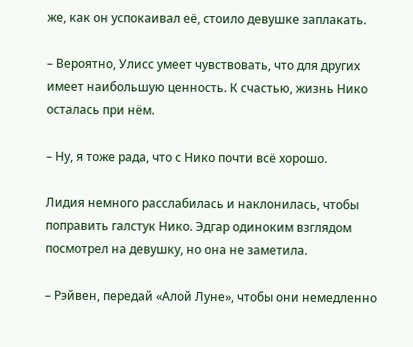же, как он успокаивал её, стоило девушке заплакать.

– Вероятно, Улисс умеет чувствовать, что для других имеет наибольшую ценность. К счастью, жизнь Нико осталась при нём.

– Ну, я тоже рада, что с Нико почти всё хорошо.

Лидия немного расслабилась и наклонилась, чтобы поправить галстук Нико. Эдгар одиноким взглядом посмотрел на девушку, но она не заметила.

– Рэйвен, передай «Алой Луне», чтобы они немедленно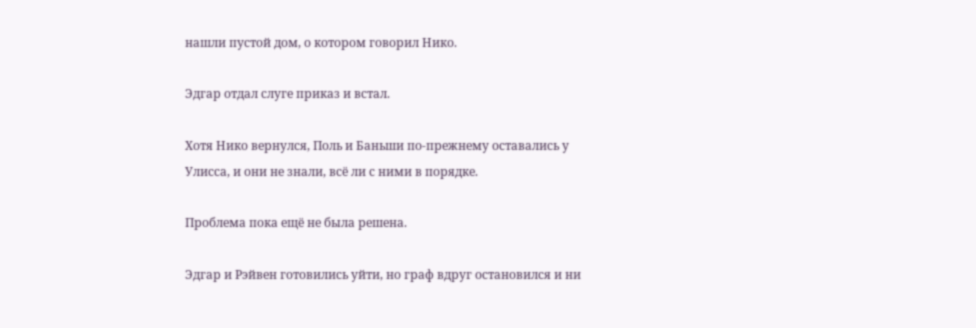нашли пустой дом, о котором говорил Нико.

Эдгар отдал слуге приказ и встал.

Хотя Нико вернулся, Поль и Баньши по-прежнему оставались у Улисса, и они не знали, всё ли с ними в порядке.

Проблема пока ещё не была решена.

Эдгар и Рэйвен готовились уйти, но граф вдруг остановился и ни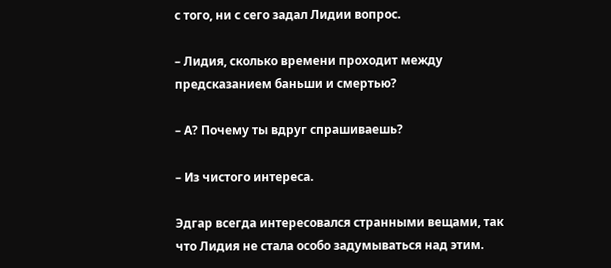с того, ни с сего задал Лидии вопрос.

– Лидия, сколько времени проходит между предсказанием баньши и смертью?

– А? Почему ты вдруг спрашиваешь?

– Из чистого интереса.

Эдгар всегда интересовался странными вещами, так что Лидия не стала особо задумываться над этим.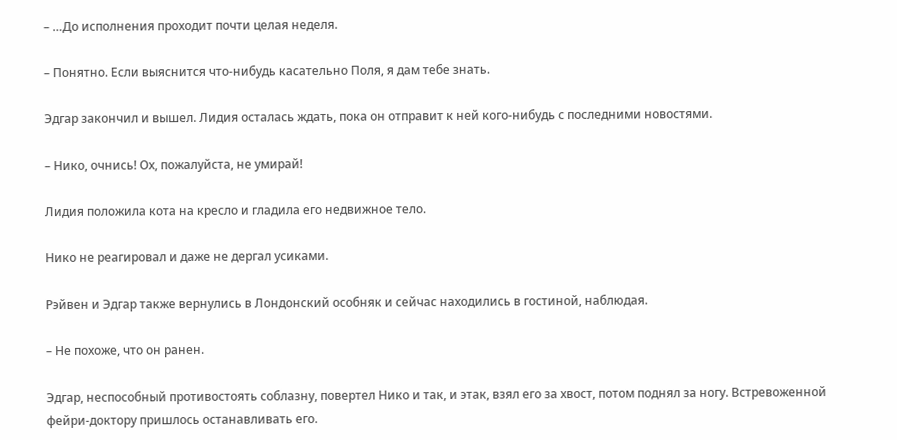– …До исполнения проходит почти целая неделя.

– Понятно. Если выяснится что-нибудь касательно Поля, я дам тебе знать.

Эдгар закончил и вышел. Лидия осталась ждать, пока он отправит к ней кого-нибудь с последними новостями.

– Нико, очнись! Ох, пожалуйста, не умирай!

Лидия положила кота на кресло и гладила его недвижное тело.

Нико не реагировал и даже не дергал усиками.

Рэйвен и Эдгар также вернулись в Лондонский особняк и сейчас находились в гостиной, наблюдая.

– Не похоже, что он ранен.

Эдгар, неспособный противостоять соблазну, повертел Нико и так, и этак, взял его за хвост, потом поднял за ногу. Встревоженной фейри-доктору пришлось останавливать его.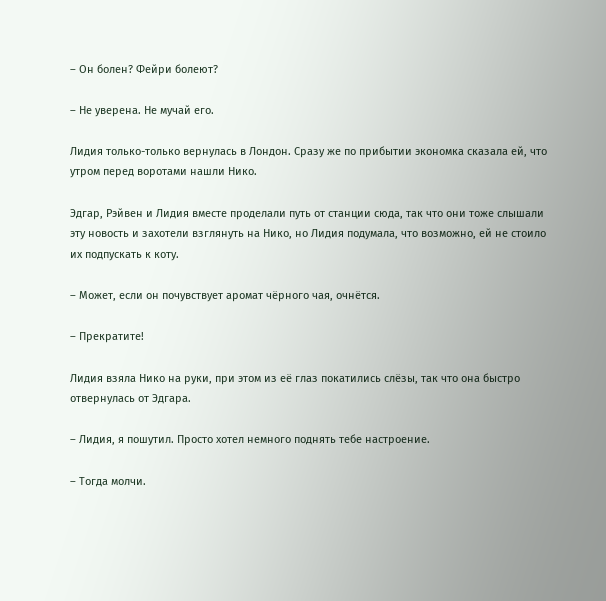– Он болен? Фейри болеют?

– Не уверена. Не мучай его.

Лидия только-только вернулась в Лондон. Сразу же по прибытии экономка сказала ей, что утром перед воротами нашли Нико.

Эдгар, Рэйвен и Лидия вместе проделали путь от станции сюда, так что они тоже слышали эту новость и захотели взглянуть на Нико, но Лидия подумала, что возможно, ей не стоило их подпускать к коту.

– Может, если он почувствует аромат чёрного чая, очнётся.

– Прекратите!

Лидия взяла Нико на руки, при этом из её глаз покатились слёзы, так что она быстро отвернулась от Эдгара.

– Лидия, я пошутил. Просто хотел немного поднять тебе настроение.

– Тогда молчи.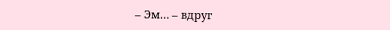– Эм… – вдруг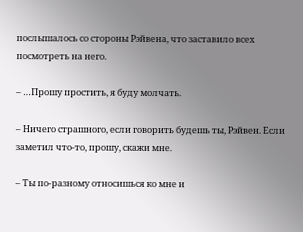послышалось со стороны Рэйвена, что заставило всех посмотреть на него.

– …Прошу простить, я буду молчать.

– Ничего страшного, если говорить будешь ты, Рэйвен. Если заметил что-то, прошу, скажи мне.

– Ты по-разному относишься ко мне и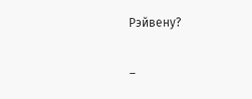Рэйвену?

–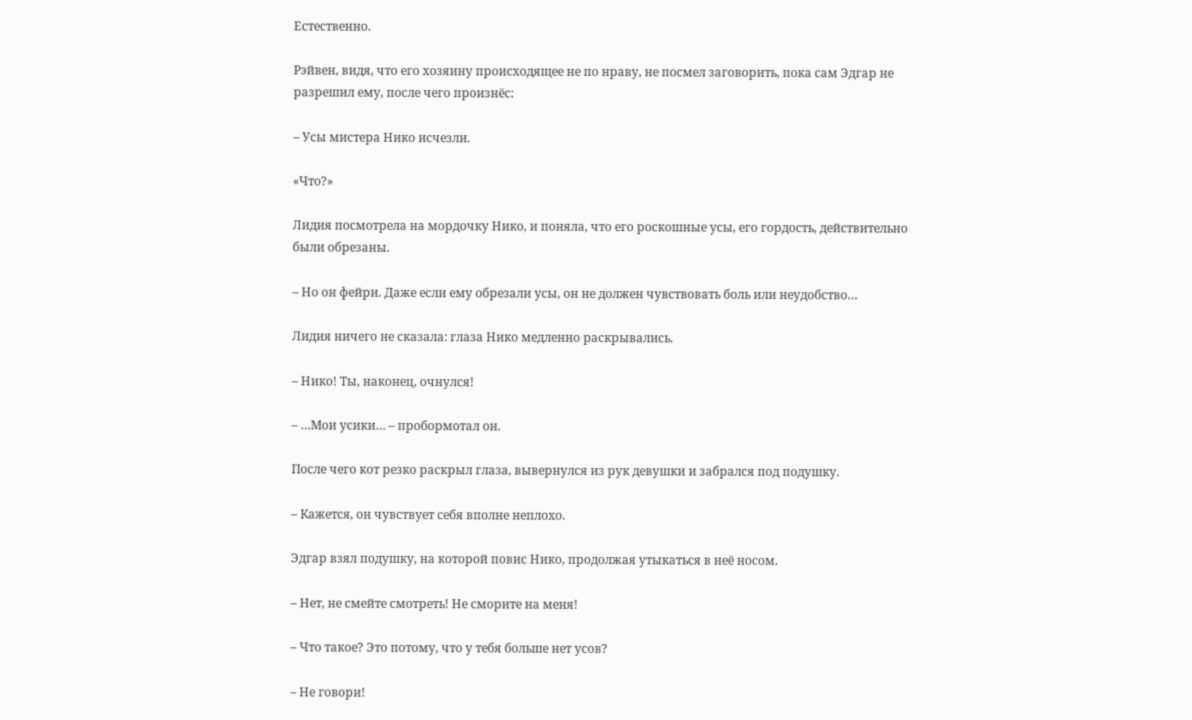Естественно.

Рэйвен, видя, что его хозяину происходящее не по нраву, не посмел заговорить, пока сам Эдгар не разрешил ему, после чего произнёс:

– Усы мистера Нико исчезли.

«Что?»

Лидия посмотрела на мордочку Нико, и поняла, что его роскошные усы, его гордость, действительно были обрезаны.

– Но он фейри. Даже если ему обрезали усы, он не должен чувствовать боль или неудобство…

Лидия ничего не сказала: глаза Нико медленно раскрывались.

– Нико! Ты, наконец, очнулся!

– …Мои усики… – пробормотал он.

После чего кот резко раскрыл глаза, вывернулся из рук девушки и забрался под подушку.

– Кажется, он чувствует себя вполне неплохо.

Эдгар взял подушку, на которой повис Нико, продолжая утыкаться в неё носом.

– Нет, не смейте смотреть! Не сморите на меня!

– Что такое? Это потому, что у тебя больше нет усов?

– Не говори!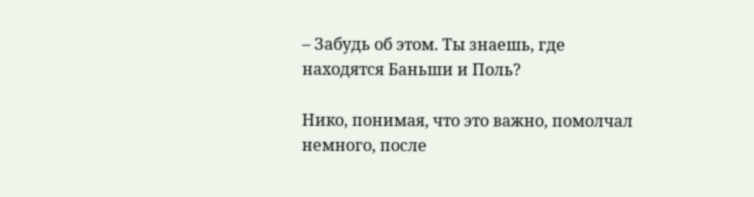– Забудь об этом. Ты знаешь, где находятся Баньши и Поль?

Нико, понимая, что это важно, помолчал немного, после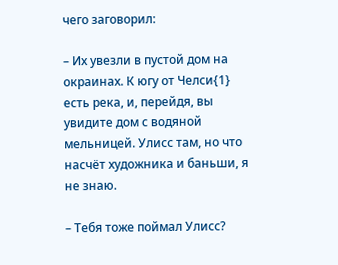чего заговорил:

– Их увезли в пустой дом на окраинах. К югу от Челси{1} есть река, и, перейдя, вы увидите дом с водяной мельницей. Улисс там, но что насчёт художника и баньши, я не знаю.

– Тебя тоже поймал Улисс?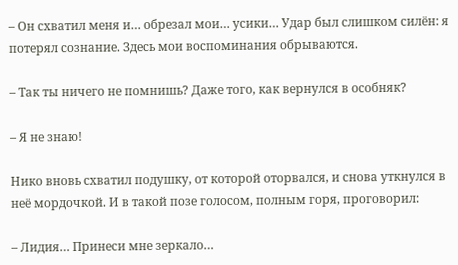– Он схватил меня и… обрезал мои… усики… Удар был слишком силён: я потерял сознание. Здесь мои воспоминания обрываются.

– Так ты ничего не помнишь? Даже того, как вернулся в особняк?

– Я не знаю!

Нико вновь схватил подушку, от которой оторвался, и снова уткнулся в неё мордочкой. И в такой позе голосом, полным горя, проговорил:

– Лидия… Принеси мне зеркало…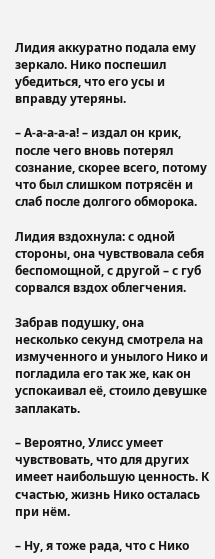Лидия аккуратно подала ему зеркало. Нико поспешил убедиться, что его усы и вправду утеряны.

– А-а-а-а-а! – издал он крик, после чего вновь потерял сознание, скорее всего, потому что был слишком потрясён и слаб после долгого обморока.

Лидия вздохнула: с одной стороны, она чувствовала себя беспомощной, с другой – с губ сорвался вздох облегчения.

Забрав подушку, она несколько секунд смотрела на измученного и унылого Нико и погладила его так же, как он успокаивал её, стоило девушке заплакать.

– Вероятно, Улисс умеет чувствовать, что для других имеет наибольшую ценность. К счастью, жизнь Нико осталась при нём.

– Ну, я тоже рада, что с Нико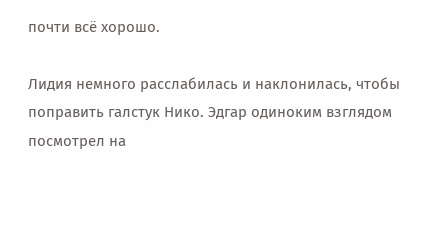почти всё хорошо.

Лидия немного расслабилась и наклонилась, чтобы поправить галстук Нико. Эдгар одиноким взглядом посмотрел на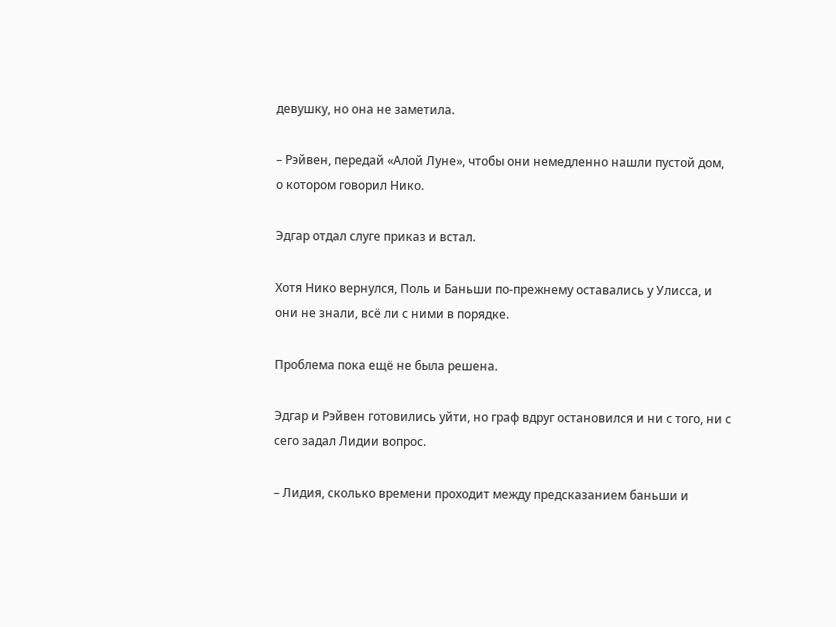девушку, но она не заметила.

– Рэйвен, передай «Алой Луне», чтобы они немедленно нашли пустой дом, о котором говорил Нико.

Эдгар отдал слуге приказ и встал.

Хотя Нико вернулся, Поль и Баньши по-прежнему оставались у Улисса, и они не знали, всё ли с ними в порядке.

Проблема пока ещё не была решена.

Эдгар и Рэйвен готовились уйти, но граф вдруг остановился и ни с того, ни с сего задал Лидии вопрос.

– Лидия, сколько времени проходит между предсказанием баньши и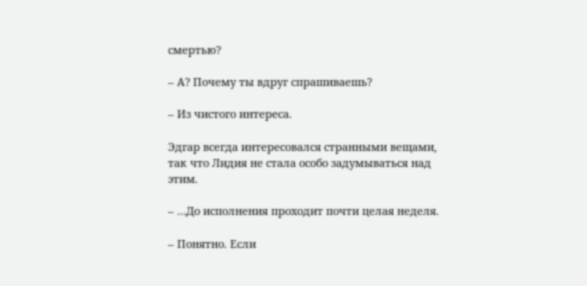смертью?

– А? Почему ты вдруг спрашиваешь?

– Из чистого интереса.

Эдгар всегда интересовался странными вещами, так что Лидия не стала особо задумываться над этим.

– …До исполнения проходит почти целая неделя.

– Понятно. Если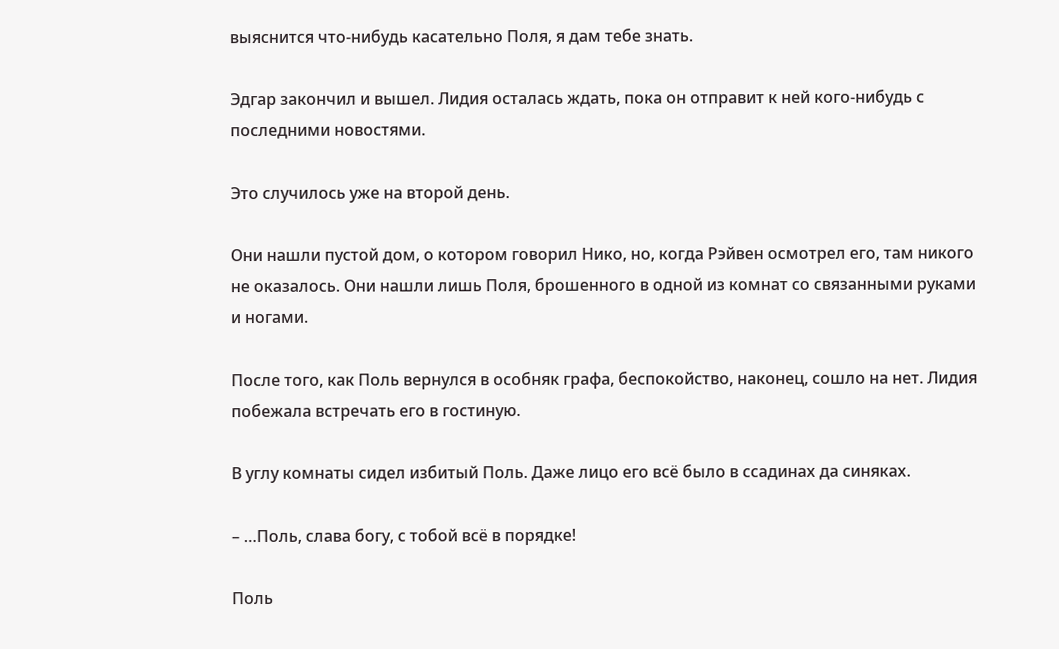выяснится что-нибудь касательно Поля, я дам тебе знать.

Эдгар закончил и вышел. Лидия осталась ждать, пока он отправит к ней кого-нибудь с последними новостями.

Это случилось уже на второй день.

Они нашли пустой дом, о котором говорил Нико, но, когда Рэйвен осмотрел его, там никого не оказалось. Они нашли лишь Поля, брошенного в одной из комнат со связанными руками и ногами.

После того, как Поль вернулся в особняк графа, беспокойство, наконец, сошло на нет. Лидия побежала встречать его в гостиную.

В углу комнаты сидел избитый Поль. Даже лицо его всё было в ссадинах да синяках.

– …Поль, слава богу, с тобой всё в порядке!

Поль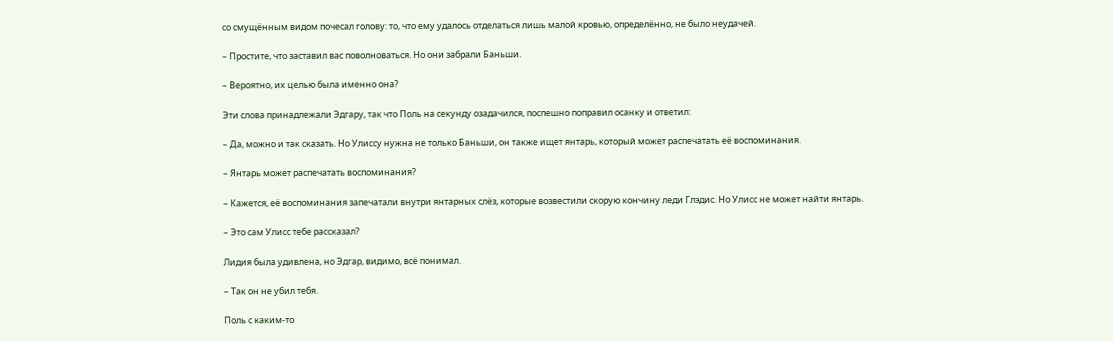со смущённым видом почесал голову: то, что ему удалось отделаться лишь малой кровью, определённо, не было неудачей.

– Простите, что заставил вас поволноваться. Но они забрали Баньши.

– Вероятно, их целью была именно она?

Эти слова принадлежали Эдгару, так что Поль на секунду озадачился, поспешно поправил осанку и ответил:

– Да, можно и так сказать. Но Улиссу нужна не только Баньши, он также ищет янтарь, который может распечатать её воспоминания.

– Янтарь может распечатать воспоминания?

– Кажется, её воспоминания запечатали внутри янтарных слёз, которые возвестили скорую кончину леди Глэдис. Но Улисс не может найти янтарь.

– Это сам Улисс тебе рассказал?

Лидия была удивлена, но Эдгар, видимо, всё понимал.

– Так он не убил тебя.

Поль с каким-то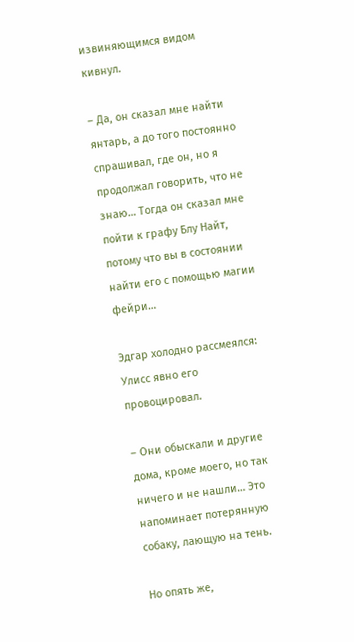извиняющимся видом кивнул.

– Да, он сказал мне найти янтарь, а до того постоянно спрашивал, где он, но я продолжал говорить, что не знаю… Тогда он сказал мне пойти к графу Блу Найт, потому что вы в состоянии найти его с помощью магии фейри…

Эдгар холодно рассмеялся: Улисс явно его провоцировал.

– Они обыскали и другие дома, кроме моего, но так ничего и не нашли… Это напоминает потерянную собаку, лающую на тень.

Но опять же,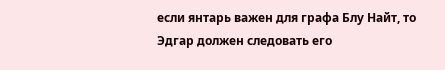если янтарь важен для графа Блу Найт, то Эдгар должен следовать его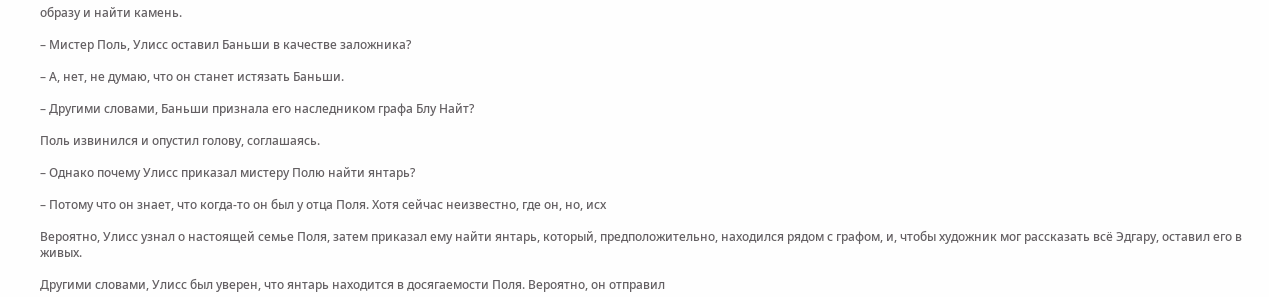образу и найти камень.

– Мистер Поль, Улисс оставил Баньши в качестве заложника?

– А, нет, не думаю, что он станет истязать Баньши.

– Другими словами, Баньши признала его наследником графа Блу Найт?

Поль извинился и опустил голову, соглашаясь.

– Однако почему Улисс приказал мистеру Полю найти янтарь?

– Потому что он знает, что когда-то он был у отца Поля. Хотя сейчас неизвестно, где он, но, исх

Вероятно, Улисс узнал о настоящей семье Поля, затем приказал ему найти янтарь, который, предположительно, находился рядом с графом, и, чтобы художник мог рассказать всё Эдгару, оставил его в живых.

Другими словами, Улисс был уверен, что янтарь находится в досягаемости Поля. Вероятно, он отправил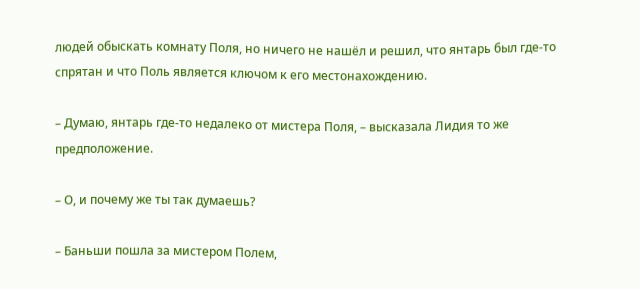людей обыскать комнату Поля, но ничего не нашёл и решил, что янтарь был где-то спрятан и что Поль является ключом к его местонахождению.

– Думаю, янтарь где-то недалеко от мистера Поля, – высказала Лидия то же предположение.

– О, и почему же ты так думаешь?

– Баньши пошла за мистером Полем,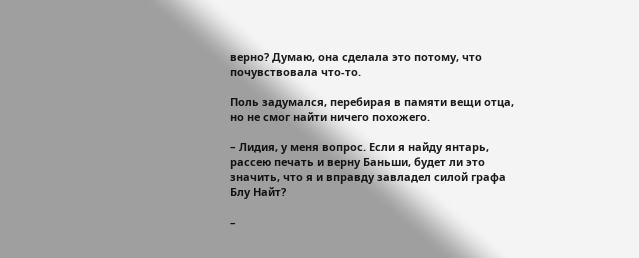верно? Думаю, она сделала это потому, что почувствовала что-то.

Поль задумался, перебирая в памяти вещи отца, но не смог найти ничего похожего.

– Лидия, у меня вопрос. Если я найду янтарь, рассею печать и верну Баньши, будет ли это значить, что я и вправду завладел силой графа Блу Найт?

–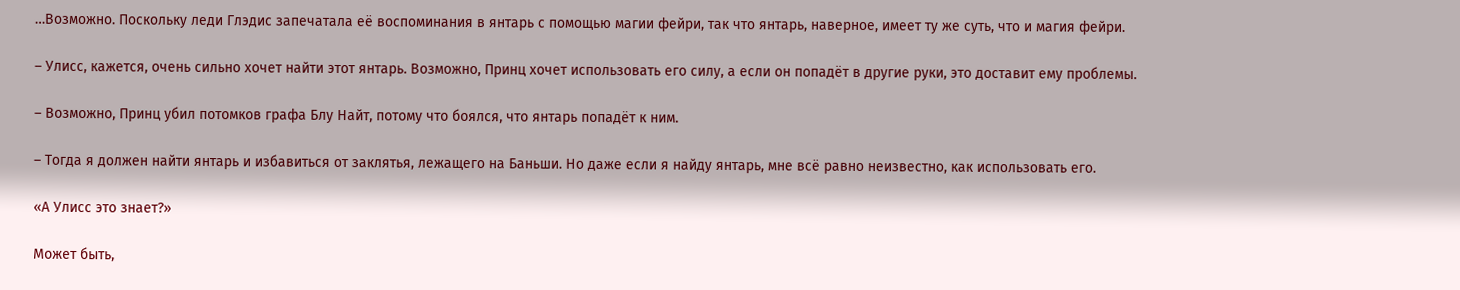…Возможно. Поскольку леди Глэдис запечатала её воспоминания в янтарь с помощью магии фейри, так что янтарь, наверное, имеет ту же суть, что и магия фейри.

– Улисс, кажется, очень сильно хочет найти этот янтарь. Возможно, Принц хочет использовать его силу, а если он попадёт в другие руки, это доставит ему проблемы.

– Возможно, Принц убил потомков графа Блу Найт, потому что боялся, что янтарь попадёт к ним.

– Тогда я должен найти янтарь и избавиться от заклятья, лежащего на Баньши. Но даже если я найду янтарь, мне всё равно неизвестно, как использовать его.

«А Улисс это знает?»

Может быть,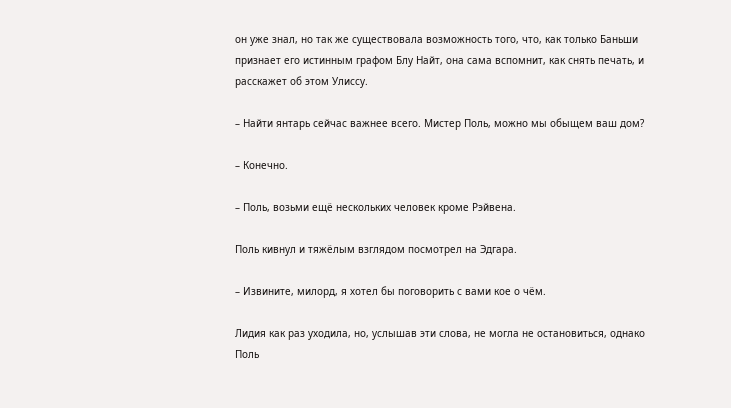он уже знал, но так же существовала возможность того, что, как только Баньши признает его истинным графом Блу Найт, она сама вспомнит, как снять печать, и расскажет об этом Улиссу.

– Найти янтарь сейчас важнее всего. Мистер Поль, можно мы обыщем ваш дом?

– Конечно.

– Поль, возьми ещё нескольких человек кроме Рэйвена.

Поль кивнул и тяжёлым взглядом посмотрел на Эдгара.

– Извините, милорд, я хотел бы поговорить с вами кое о чём.

Лидия как раз уходила, но, услышав эти слова, не могла не остановиться, однако Поль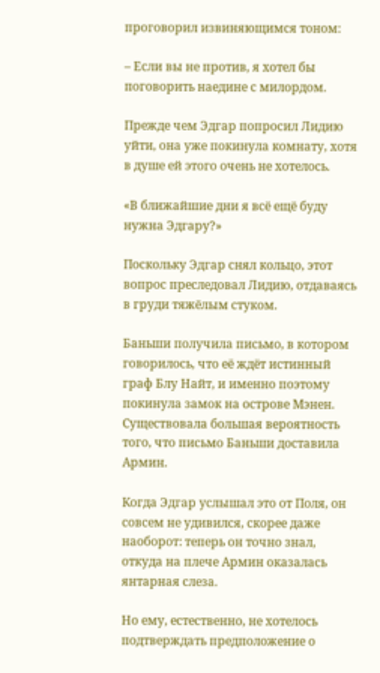проговорил извиняющимся тоном:

– Если вы не против, я хотел бы поговорить наедине с милордом.

Прежде чем Эдгар попросил Лидию уйти, она уже покинула комнату, хотя в душе ей этого очень не хотелось.

«В ближайшие дни я всё ещё буду нужна Эдгару?»

Поскольку Эдгар снял кольцо, этот вопрос преследовал Лидию, отдаваясь в груди тяжёлым стуком.

Баньши получила письмо, в котором говорилось, что её ждёт истинный граф Блу Найт, и именно поэтому покинула замок на острове Мэнен. Существовала большая вероятность того, что письмо Баньши доставила Армин.

Когда Эдгар услышал это от Поля, он совсем не удивился, скорее даже наоборот: теперь он точно знал, откуда на плече Армин оказалась янтарная слеза.

Но ему, естественно, не хотелось подтверждать предположение о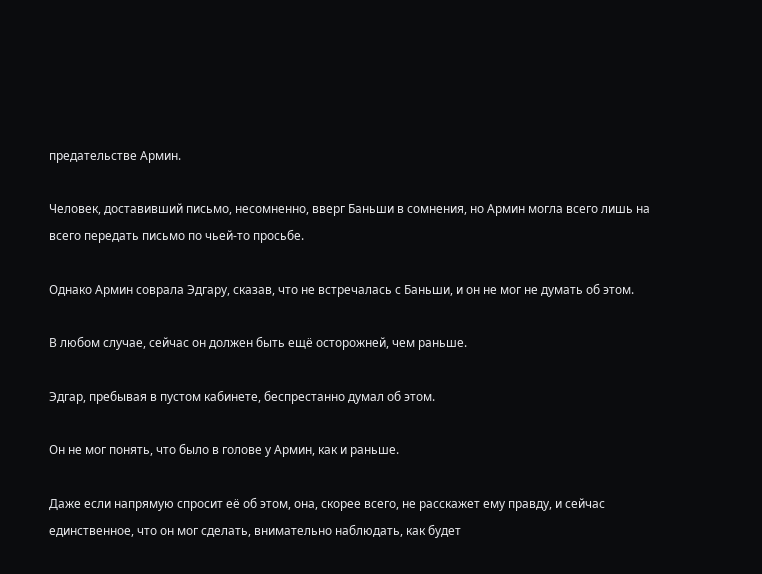предательстве Армин.

Человек, доставивший письмо, несомненно, вверг Баньши в сомнения, но Армин могла всего лишь на всего передать письмо по чьей-то просьбе.

Однако Армин соврала Эдгару, сказав, что не встречалась с Баньши, и он не мог не думать об этом.

В любом случае, сейчас он должен быть ещё осторожней, чем раньше.

Эдгар, пребывая в пустом кабинете, беспрестанно думал об этом.

Он не мог понять, что было в голове у Армин, как и раньше.

Даже если напрямую спросит её об этом, она, скорее всего, не расскажет ему правду, и сейчас единственное, что он мог сделать, внимательно наблюдать, как будет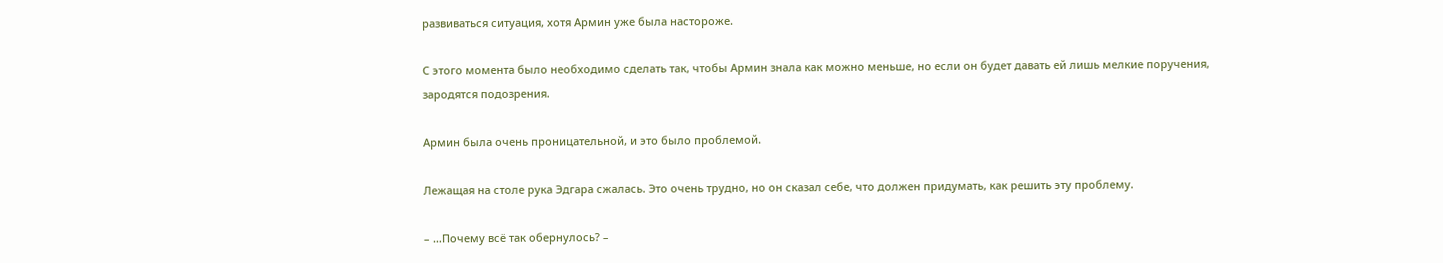развиваться ситуация, хотя Армин уже была настороже.

С этого момента было необходимо сделать так, чтобы Армин знала как можно меньше, но если он будет давать ей лишь мелкие поручения, зародятся подозрения.

Армин была очень проницательной, и это было проблемой.

Лежащая на столе рука Эдгара сжалась. Это очень трудно, но он сказал себе, что должен придумать, как решить эту проблему.

– …Почему всё так обернулось? –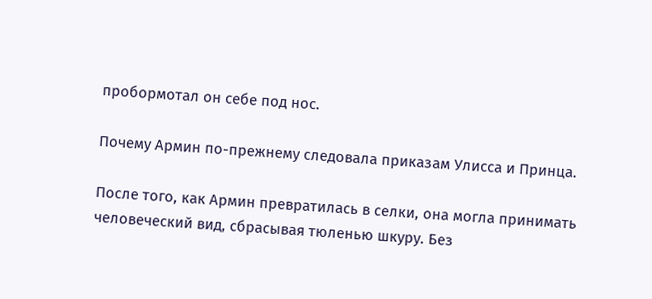пробормотал он себе под нос.

Почему Армин по-прежнему следовала приказам Улисса и Принца.

После того, как Армин превратилась в селки, она могла принимать человеческий вид, сбрасывая тюленью шкуру. Без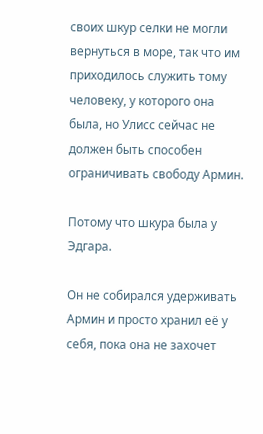своих шкур селки не могли вернуться в море, так что им приходилось служить тому человеку, у которого она была, но Улисс сейчас не должен быть способен ограничивать свободу Армин.

Потому что шкура была у Эдгара.

Он не собирался удерживать Армин и просто хранил её у себя, пока она не захочет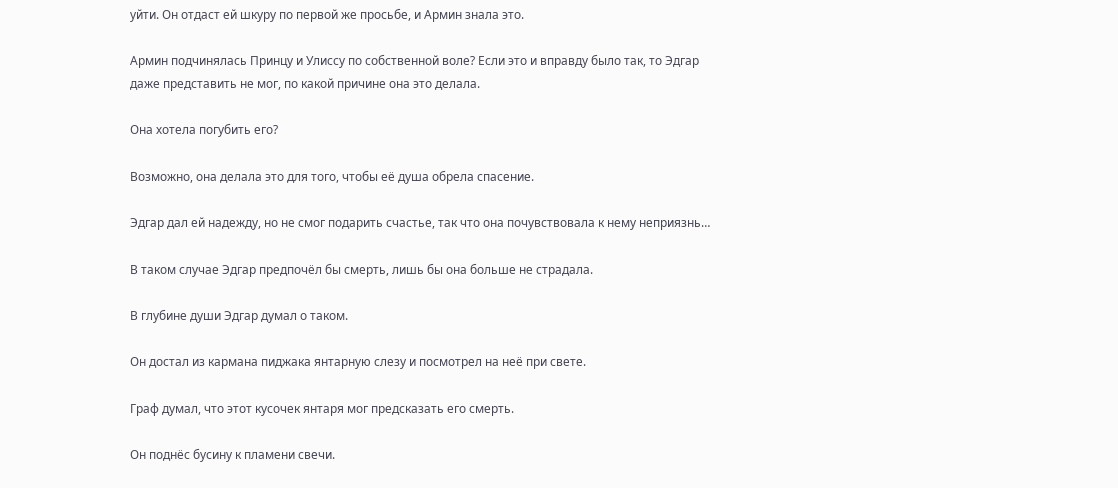уйти. Он отдаст ей шкуру по первой же просьбе, и Армин знала это.

Армин подчинялась Принцу и Улиссу по собственной воле? Если это и вправду было так, то Эдгар даже представить не мог, по какой причине она это делала.

Она хотела погубить его?

Возможно, она делала это для того, чтобы её душа обрела спасение.

Эдгар дал ей надежду, но не смог подарить счастье, так что она почувствовала к нему неприязнь…

В таком случае Эдгар предпочёл бы смерть, лишь бы она больше не страдала.

В глубине души Эдгар думал о таком.

Он достал из кармана пиджака янтарную слезу и посмотрел на неё при свете.

Граф думал, что этот кусочек янтаря мог предсказать его смерть.

Он поднёс бусину к пламени свечи.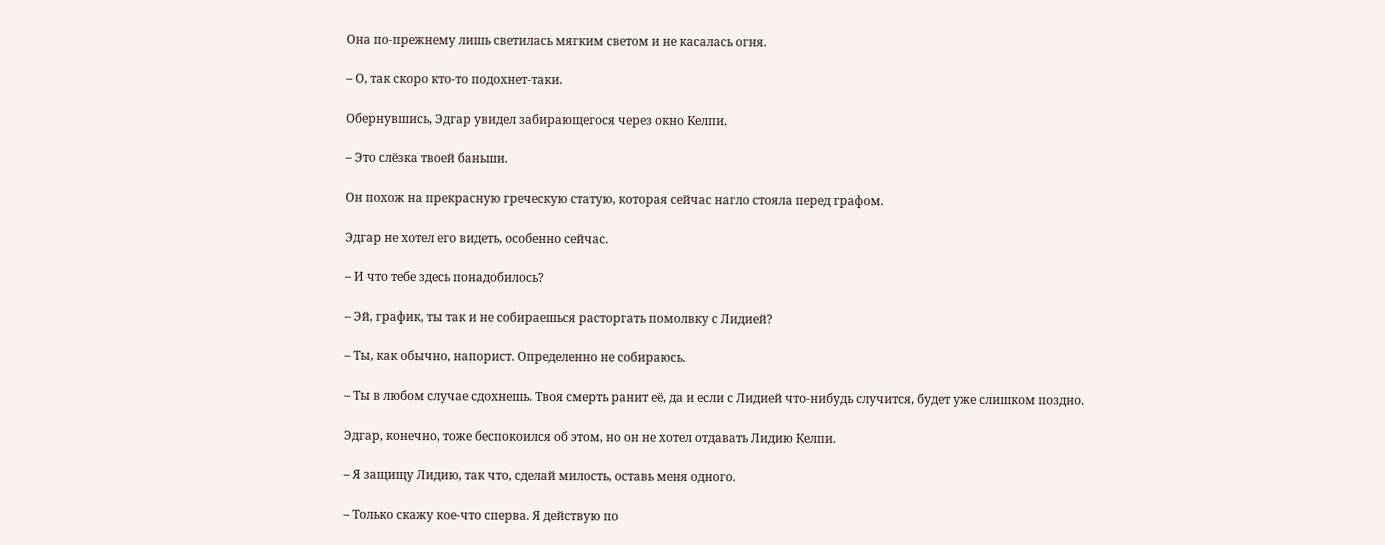Она по-прежнему лишь светилась мягким светом и не касалась огня.

– О, так скоро кто-то подохнет-таки.

Обернувшись, Эдгар увидел забирающегося через окно Келпи.

– Это слёзка твоей баньши.

Он похож на прекрасную греческую статую, которая сейчас нагло стояла перед графом.

Эдгар не хотел его видеть, особенно сейчас.

– И что тебе здесь понадобилось?

– Эй, график, ты так и не собираешься расторгать помолвку с Лидией?

– Ты, как обычно, напорист. Определенно не собираюсь.

– Ты в любом случае сдохнешь. Твоя смерть ранит её, да и если с Лидией что-нибудь случится, будет уже слишком поздно.

Эдгар, конечно, тоже беспокоился об этом, но он не хотел отдавать Лидию Келпи.

– Я защищу Лидию, так что, сделай милость, оставь меня одного.

– Только скажу кое-что сперва. Я действую по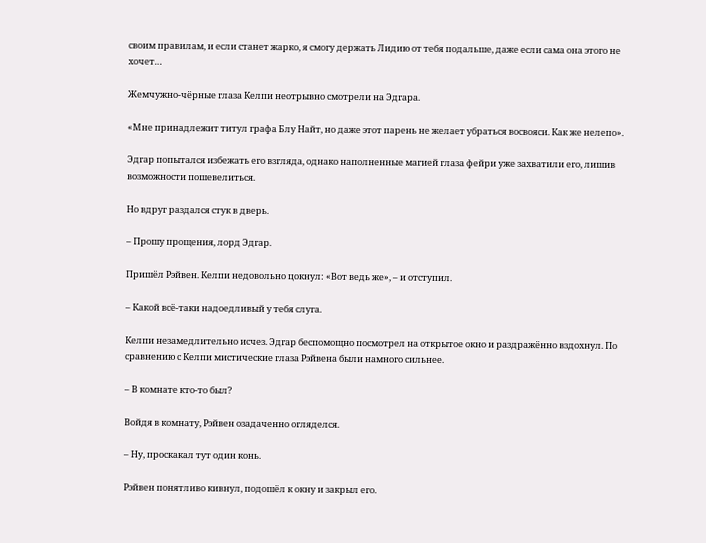своим правилам, и если станет жарко, я смогу держать Лидию от тебя подальше, даже если сама она этого не хочет…

Жемчужно-чёрные глаза Келпи неотрывно смотрели на Эдгара.

«Мне принадлежит титул графа Блу Найт, но даже этот парень не желает убраться восвояси. Как же нелепо».

Эдгар попытался избежать его взгляда, однако наполненные магией глаза фейри уже захватили его, лишив возможности пошевелиться.

Но вдруг раздался стук в дверь.

– Прошу прощения, лорд Эдгар.

Пришёл Рэйвен. Келпи недовольно цокнул: «Вот ведь же», – и отступил.

– Какой всё-таки надоедливый у тебя слуга.

Келпи незамедлительно исчез. Эдгар беспомощно посмотрел на открытое окно и раздражённо вздохнул. По сравнению с Келпи мистические глаза Рэйвена были намного сильнее.

– В комнате кто-то был?

Войдя в комнату, Рэйвен озадаченно огляделся.

– Ну, проскакал тут один конь.

Рэйвен понятливо кивнул, подошёл к окну и закрыл его.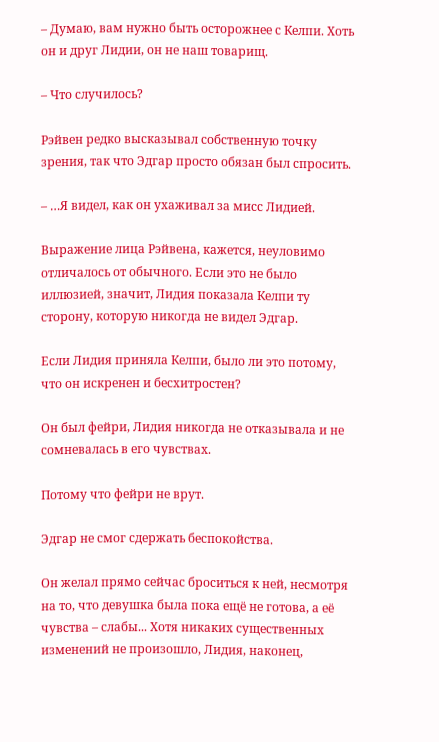– Думаю, вам нужно быть осторожнее с Келпи. Хоть он и друг Лидии, он не наш товарищ.

– Что случилось?

Рэйвен редко высказывал собственную точку зрения, так что Эдгар просто обязан был спросить.

– …Я видел, как он ухаживал за мисс Лидией.

Выражение лица Рэйвена, кажется, неуловимо отличалось от обычного. Если это не было иллюзией, значит, Лидия показала Келпи ту сторону, которую никогда не видел Эдгар.

Если Лидия приняла Келпи, было ли это потому, что он искренен и бесхитростен?

Он был фейри, Лидия никогда не отказывала и не сомневалась в его чувствах.

Потому что фейри не врут.

Эдгар не смог сдержать беспокойства.

Он желал прямо сейчас броситься к ней, несмотря на то, что девушка была пока ещё не готова, а её чувства – слабы... Хотя никаких существенных изменений не произошло, Лидия, наконец,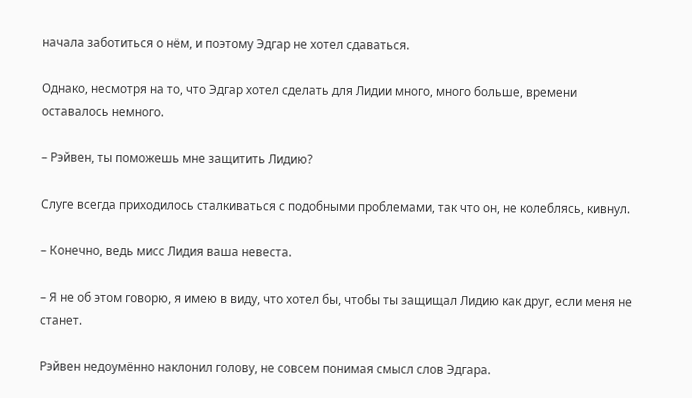начала заботиться о нём, и поэтому Эдгар не хотел сдаваться.

Однако, несмотря на то, что Эдгар хотел сделать для Лидии много, много больше, времени оставалось немного.

– Рэйвен, ты поможешь мне защитить Лидию?

Слуге всегда приходилось сталкиваться с подобными проблемами, так что он, не колеблясь, кивнул.

– Конечно, ведь мисс Лидия ваша невеста.

– Я не об этом говорю, я имею в виду, что хотел бы, чтобы ты защищал Лидию как друг, если меня не станет.

Рэйвен недоумённо наклонил голову, не совсем понимая смысл слов Эдгара.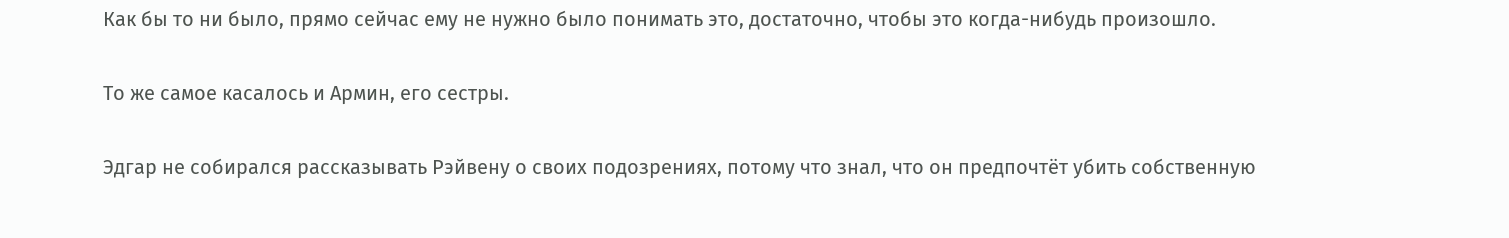Как бы то ни было, прямо сейчас ему не нужно было понимать это, достаточно, чтобы это когда-нибудь произошло.

То же самое касалось и Армин, его сестры.

Эдгар не собирался рассказывать Рэйвену о своих подозрениях, потому что знал, что он предпочтёт убить собственную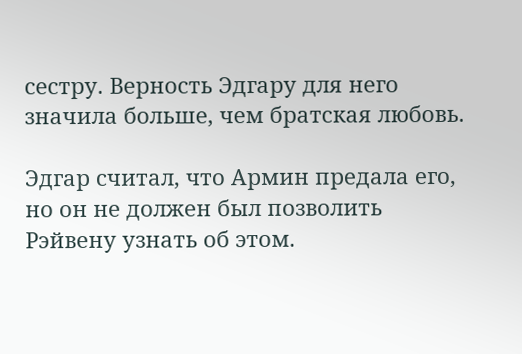сестру. Верность Эдгару для него значила больше, чем братская любовь.

Эдгар считал, что Армин предала его, но он не должен был позволить Рэйвену узнать об этом.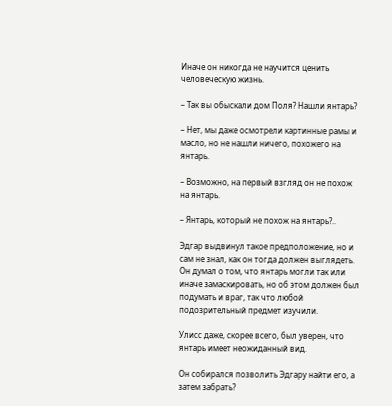Иначе он никогда не научится ценить человеческую жизнь.

– Так вы обыскали дом Поля? Нашли янтарь?

– Нет, мы даже осмотрели картинные рамы и масло, но не нашли ничего, похожего на янтарь.

– Возможно, на первый взгляд он не похож на янтарь.

– Янтарь, который не похож на янтарь?..

Эдгар выдвинул такое предположение, но и сам не знал, как он тогда должен выглядеть. Он думал о том, что янтарь могли так или иначе замаскировать, но об этом должен был подумать и враг, так что любой подозрительный предмет изучили.

Улисс даже, скорее всего, был уверен, что янтарь имеет неожиданный вид.

Он собирался позволить Эдгару найти его, а затем забрать?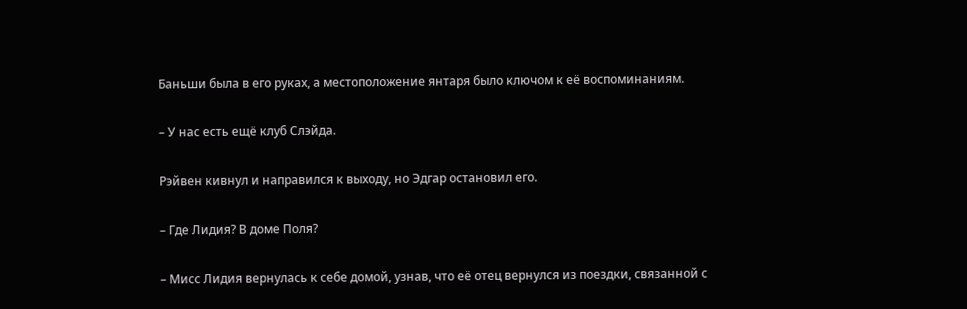Баньши была в его руках, а местоположение янтаря было ключом к её воспоминаниям.

– У нас есть ещё клуб Слэйда.

Рэйвен кивнул и направился к выходу, но Эдгар остановил его.

– Где Лидия? В доме Поля?

– Мисс Лидия вернулась к себе домой, узнав, что её отец вернулся из поездки, связанной с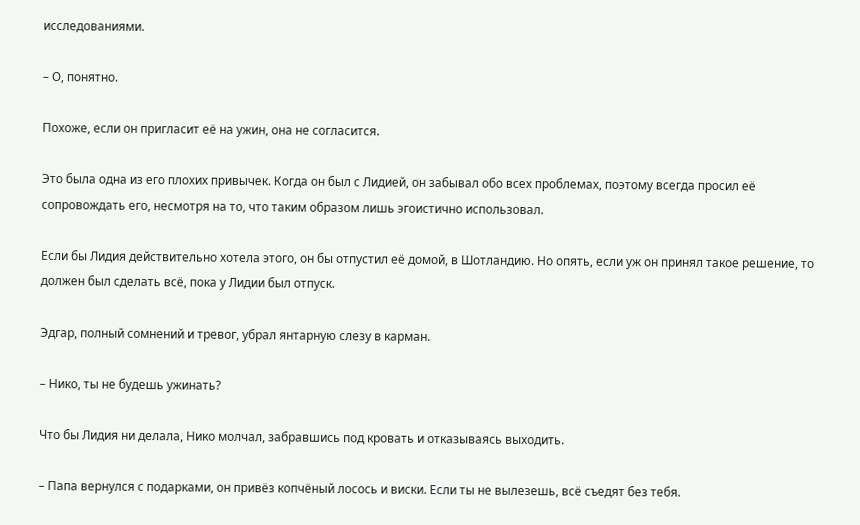исследованиями.

– О, понятно.

Похоже, если он пригласит её на ужин, она не согласится.

Это была одна из его плохих привычек. Когда он был с Лидией, он забывал обо всех проблемах, поэтому всегда просил её сопровождать его, несмотря на то, что таким образом лишь эгоистично использовал.

Если бы Лидия действительно хотела этого, он бы отпустил её домой, в Шотландию. Но опять, если уж он принял такое решение, то должен был сделать всё, пока у Лидии был отпуск.

Эдгар, полный сомнений и тревог, убрал янтарную слезу в карман.

– Нико, ты не будешь ужинать?

Что бы Лидия ни делала, Нико молчал, забравшись под кровать и отказываясь выходить.

– Папа вернулся с подарками, он привёз копчёный лосось и виски. Если ты не вылезешь, всё съедят без тебя.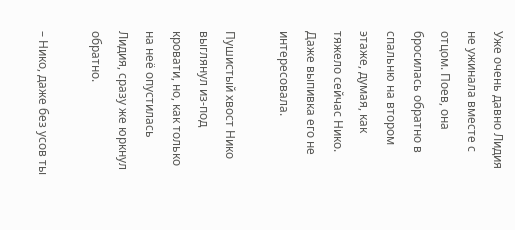Уже очень давно Лидия не ужинала вместе с отцом. Поев, она бросилась обратно в спальню на втором этаже, думая, как тяжело сейчас Нико. Даже выпивка его не интересовала.

Пушистый хвост Нико выглянул из-под кровати, но, как только на неё опустилась Лидия, сразу же юркнул обратно.

– Нико, даже без усов ты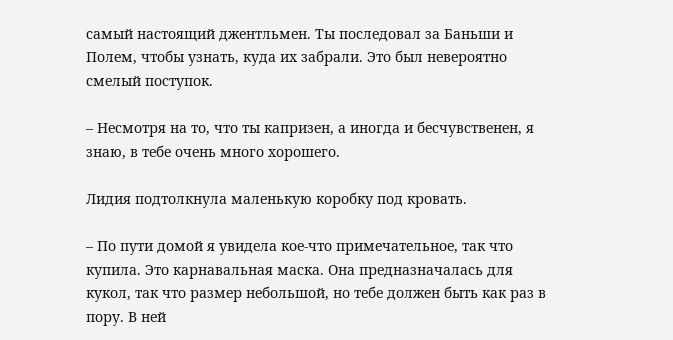самый настоящий джентльмен. Ты последовал за Баньши и Полем, чтобы узнать, куда их забрали. Это был невероятно смелый поступок.

– Несмотря на то, что ты капризен, а иногда и бесчувственен, я знаю, в тебе очень много хорошего.

Лидия подтолкнула маленькую коробку под кровать.

– По пути домой я увидела кое-что примечательное, так что купила. Это карнавальная маска. Она предназначалась для кукол, так что размер небольшой, но тебе должен быть как раз в пору. В ней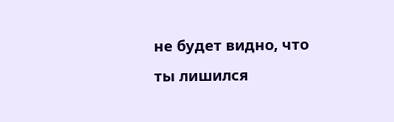не будет видно, что ты лишился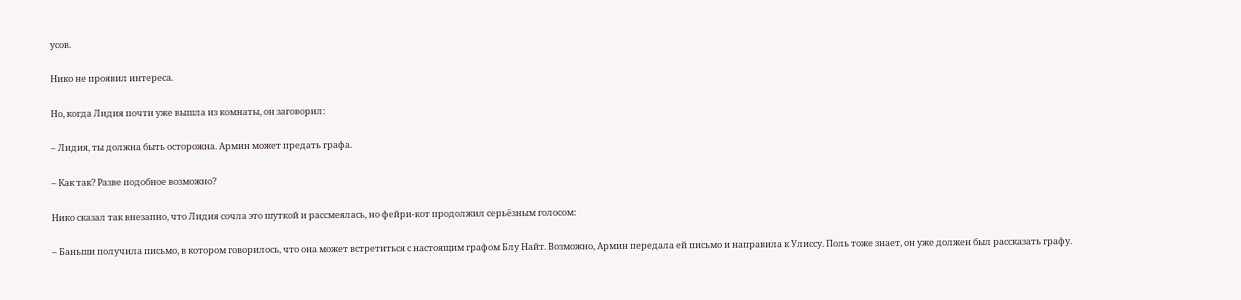усов.

Нико не проявил интереса.

Но, когда Лидия почти уже вышла из комнаты, он заговорил:

– Лидия, ты должна быть осторожна. Армин может предать графа.

– Как так? Разве подобное возможно?

Нико сказал так внезапно, что Лидия сочла это шуткой и рассмеялась, но фейри-кот продолжил серьёзным голосом:

– Баньши получила письмо, в котором говорилось, что она может встретиться с настоящим графом Блу Найт. Возможно, Армин передала ей письмо и направила к Улиссу. Поль тоже знает, он уже должен был рассказать графу.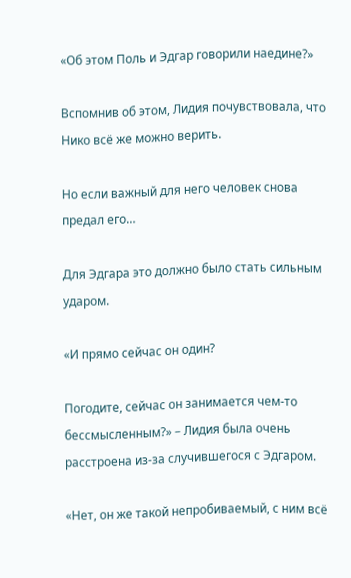«Об этом Поль и Эдгар говорили наедине?»

Вспомнив об этом, Лидия почувствовала, что Нико всё же можно верить.

Но если важный для него человек снова предал его…

Для Эдгара это должно было стать сильным ударом.

«И прямо сейчас он один?

Погодите, сейчас он занимается чем-то бессмысленным?» – Лидия была очень расстроена из-за случившегося с Эдгаром.

«Нет, он же такой непробиваемый, с ним всё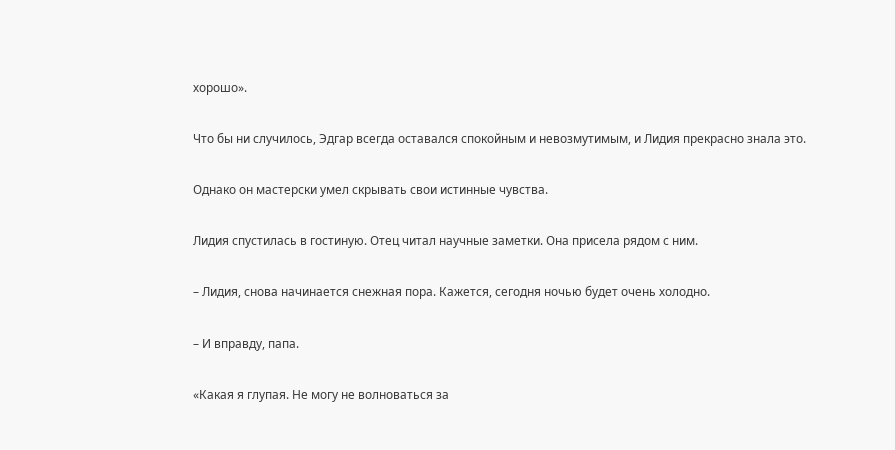хорошо».

Что бы ни случилось, Эдгар всегда оставался спокойным и невозмутимым, и Лидия прекрасно знала это.

Однако он мастерски умел скрывать свои истинные чувства.

Лидия спустилась в гостиную. Отец читал научные заметки. Она присела рядом с ним.

– Лидия, снова начинается снежная пора. Кажется, сегодня ночью будет очень холодно.

– И вправду, папа.

«Какая я глупая. Не могу не волноваться за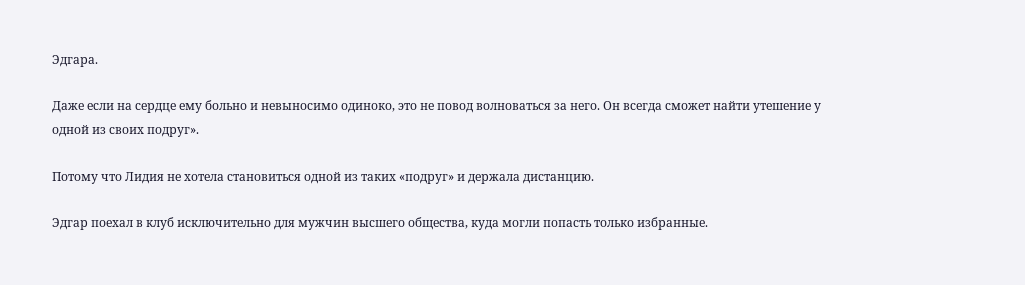Эдгара.

Даже если на сердце ему больно и невыносимо одиноко, это не повод волноваться за него. Он всегда сможет найти утешение у одной из своих подруг».

Потому что Лидия не хотела становиться одной из таких «подруг» и держала дистанцию.

Эдгар поехал в клуб исключительно для мужчин высшего общества, куда могли попасть только избранные.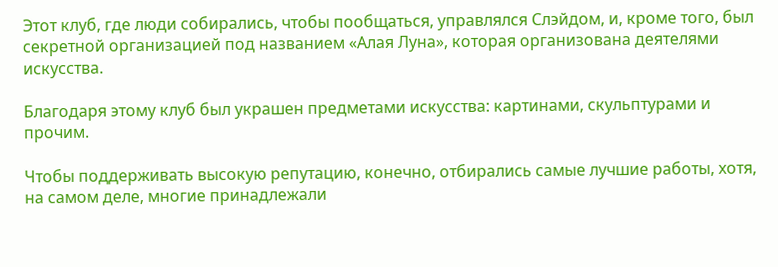Этот клуб, где люди собирались, чтобы пообщаться, управлялся Слэйдом, и, кроме того, был секретной организацией под названием «Алая Луна», которая организована деятелями искусства.

Благодаря этому клуб был украшен предметами искусства: картинами, скульптурами и прочим.

Чтобы поддерживать высокую репутацию, конечно, отбирались самые лучшие работы, хотя, на самом деле, многие принадлежали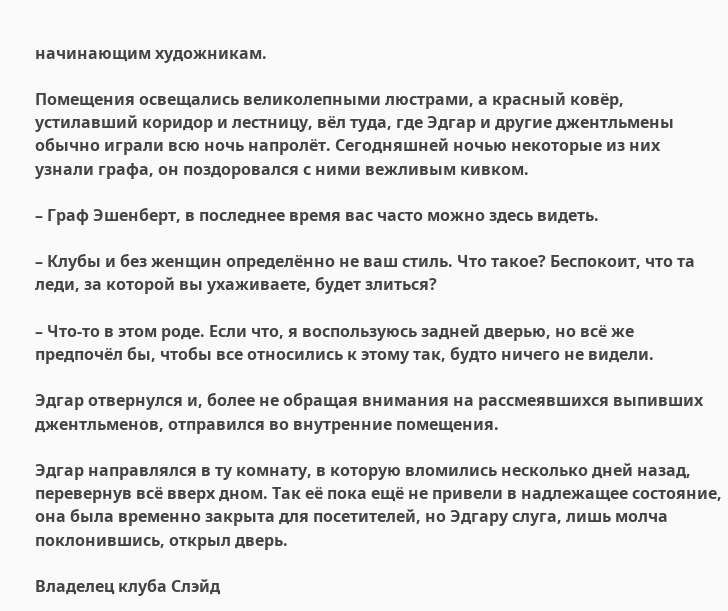начинающим художникам.

Помещения освещались великолепными люстрами, а красный ковёр, устилавший коридор и лестницу, вёл туда, где Эдгар и другие джентльмены обычно играли всю ночь напролёт. Сегодняшней ночью некоторые из них узнали графа, он поздоровался с ними вежливым кивком.

– Граф Эшенберт, в последнее время вас часто можно здесь видеть.

– Клубы и без женщин определённо не ваш стиль. Что такое? Беспокоит, что та леди, за которой вы ухаживаете, будет злиться?

– Что-то в этом роде. Если что, я воспользуюсь задней дверью, но всё же предпочёл бы, чтобы все относились к этому так, будто ничего не видели.

Эдгар отвернулся и, более не обращая внимания на рассмеявшихся выпивших джентльменов, отправился во внутренние помещения.

Эдгар направлялся в ту комнату, в которую вломились несколько дней назад, перевернув всё вверх дном. Так её пока ещё не привели в надлежащее состояние, она была временно закрыта для посетителей, но Эдгару слуга, лишь молча поклонившись, открыл дверь.

Владелец клуба Слэйд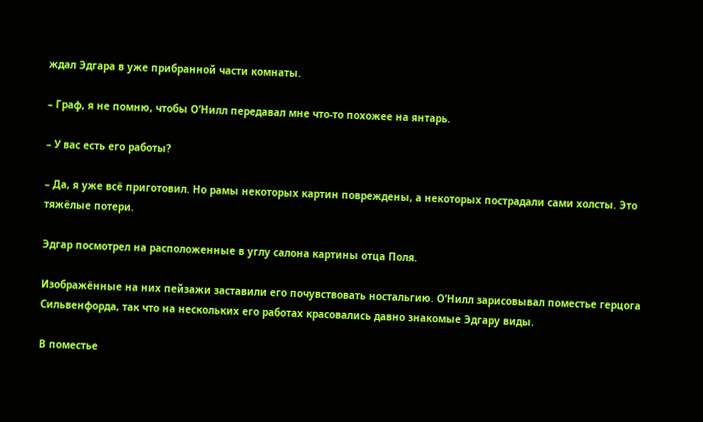ждал Эдгара в уже прибранной части комнаты.

– Граф, я не помню, чтобы О’Нилл передавал мне что-то похожее на янтарь.

– У вас есть его работы?

– Да, я уже всё приготовил. Но рамы некоторых картин повреждены, а некоторых пострадали сами холсты. Это тяжёлые потери.

Эдгар посмотрел на расположенные в углу салона картины отца Поля.

Изображённые на них пейзажи заставили его почувствовать ностальгию. О’Нилл зарисовывал поместье герцога Сильвенфорда, так что на нескольких его работах красовались давно знакомые Эдгару виды.

В поместье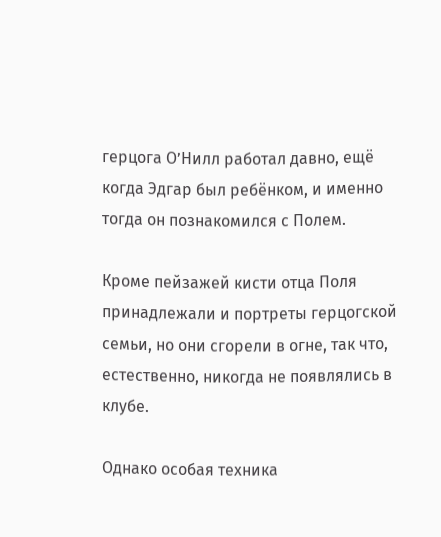герцога О’Нилл работал давно, ещё когда Эдгар был ребёнком, и именно тогда он познакомился с Полем.

Кроме пейзажей кисти отца Поля принадлежали и портреты герцогской семьи, но они сгорели в огне, так что, естественно, никогда не появлялись в клубе.

Однако особая техника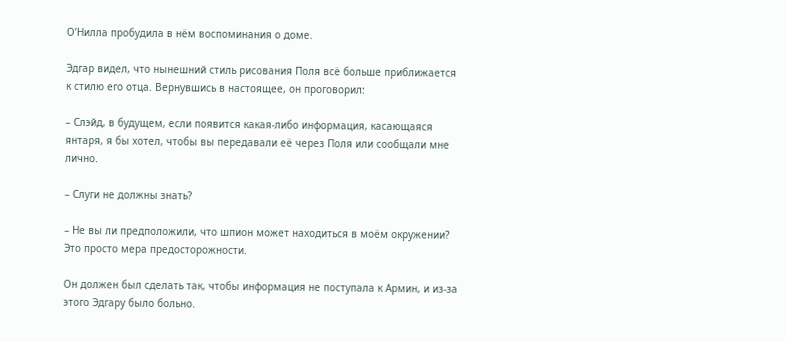О’Нилла пробудила в нём воспоминания о доме.

Эдгар видел, что нынешний стиль рисования Поля всё больше приближается к стилю его отца. Вернувшись в настоящее, он проговорил:

– Слэйд, в будущем, если появится какая-либо информация, касающаяся янтаря, я бы хотел, чтобы вы передавали её через Поля или сообщали мне лично.

– Слуги не должны знать?

– Не вы ли предположили, что шпион может находиться в моём окружении? Это просто мера предосторожности.

Он должен был сделать так, чтобы информация не поступала к Армин, и из-за этого Эдгару было больно.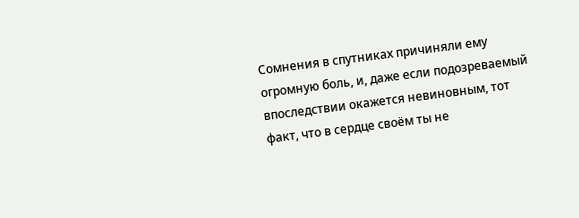Сомнения в спутниках причиняли ему огромную боль, и, даже если подозреваемый впоследствии окажется невиновным, тот факт, что в сердце своём ты не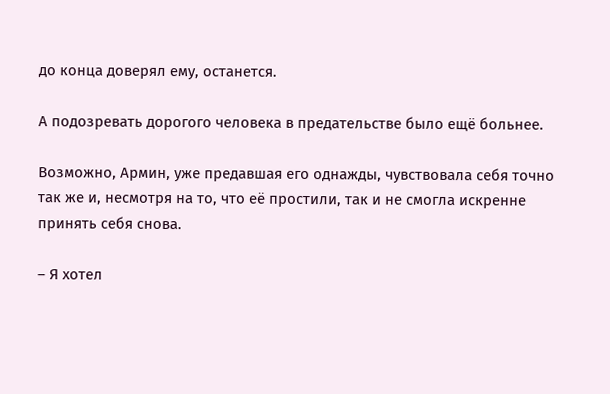до конца доверял ему, останется.

А подозревать дорогого человека в предательстве было ещё больнее.

Возможно, Армин, уже предавшая его однажды, чувствовала себя точно так же и, несмотря на то, что её простили, так и не смогла искренне принять себя снова.

– Я хотел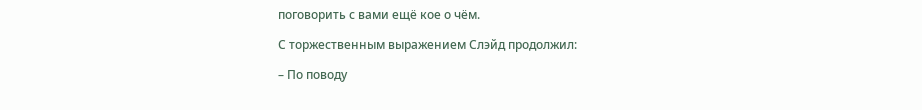поговорить с вами ещё кое о чём.

С торжественным выражением Слэйд продолжил:

– По поводу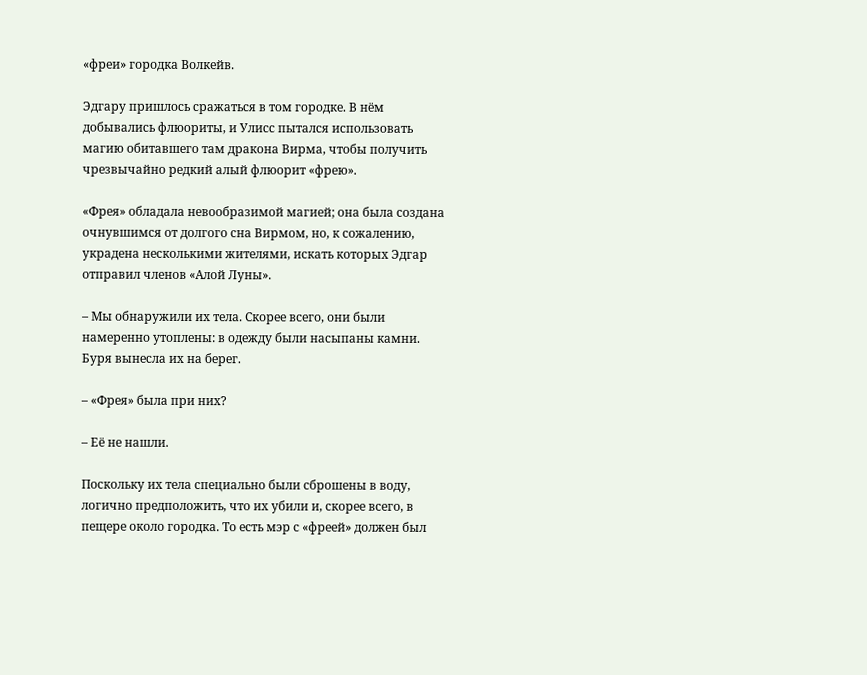«фреи» городка Волкейв.

Эдгару пришлось сражаться в том городке. В нём добывались флюориты, и Улисс пытался использовать магию обитавшего там дракона Вирма, чтобы получить чрезвычайно редкий алый флюорит «фрею».

«Фрея» обладала невообразимой магией; она была создана очнувшимся от долгого сна Вирмом, но, к сожалению, украдена несколькими жителями, искать которых Эдгар отправил членов «Алой Луны».

– Мы обнаружили их тела. Скорее всего, они были намеренно утоплены: в одежду были насыпаны камни. Буря вынесла их на берег.

– «Фрея» была при них?

– Её не нашли.

Поскольку их тела специально были сброшены в воду, логично предположить, что их убили и, скорее всего, в пещере около городка. То есть мэр с «фреей» должен был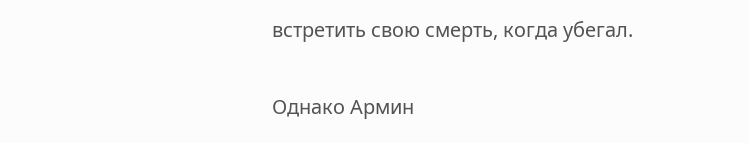встретить свою смерть, когда убегал.

Однако Армин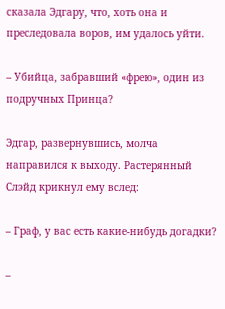сказала Эдгару, что, хоть она и преследовала воров, им удалось уйти.

– Убийца, забравший «фрею», один из подручных Принца?

Эдгар, развернувшись, молча направился к выходу. Растерянный Слэйд крикнул ему вслед:

– Граф, у вас есть какие-нибудь догадки?

–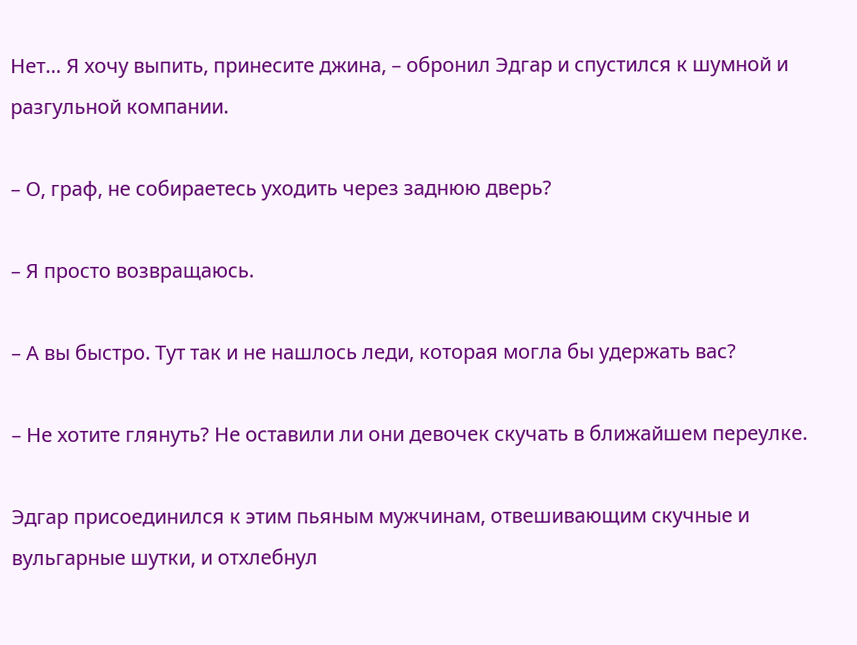Нет… Я хочу выпить, принесите джина, – обронил Эдгар и спустился к шумной и разгульной компании.

– О, граф, не собираетесь уходить через заднюю дверь?

– Я просто возвращаюсь.

– А вы быстро. Тут так и не нашлось леди, которая могла бы удержать вас?

– Не хотите глянуть? Не оставили ли они девочек скучать в ближайшем переулке.

Эдгар присоединился к этим пьяным мужчинам, отвешивающим скучные и вульгарные шутки, и отхлебнул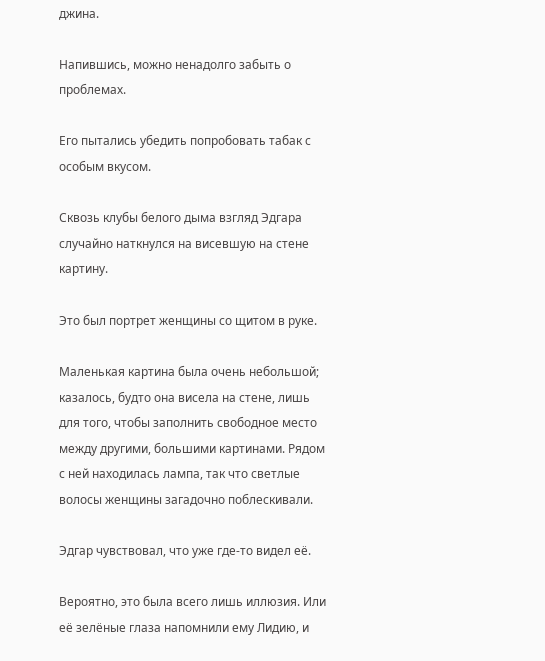джина.

Напившись, можно ненадолго забыть о проблемах.

Его пытались убедить попробовать табак с особым вкусом.

Сквозь клубы белого дыма взгляд Эдгара случайно наткнулся на висевшую на стене картину.

Это был портрет женщины со щитом в руке.

Маленькая картина была очень небольшой; казалось, будто она висела на стене, лишь для того, чтобы заполнить свободное место между другими, большими картинами. Рядом с ней находилась лампа, так что светлые волосы женщины загадочно поблескивали.

Эдгар чувствовал, что уже где-то видел её.

Вероятно, это была всего лишь иллюзия. Или её зелёные глаза напомнили ему Лидию, и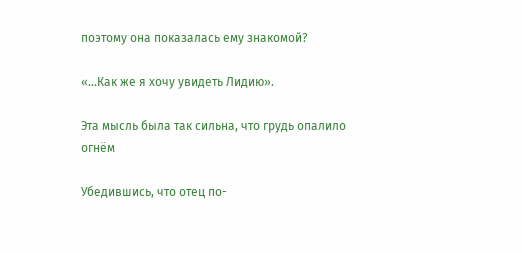поэтому она показалась ему знакомой?

«…Как же я хочу увидеть Лидию».

Эта мысль была так сильна, что грудь опалило огнём

Убедившись, что отец по-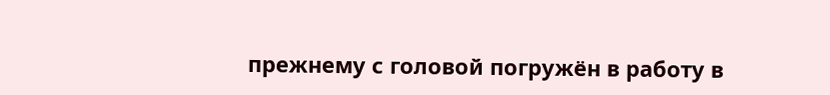прежнему с головой погружён в работу в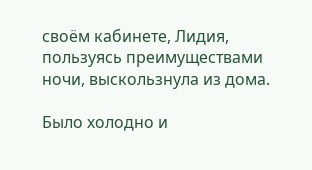своём кабинете, Лидия, пользуясь преимуществами ночи, выскользнула из дома.

Было холодно и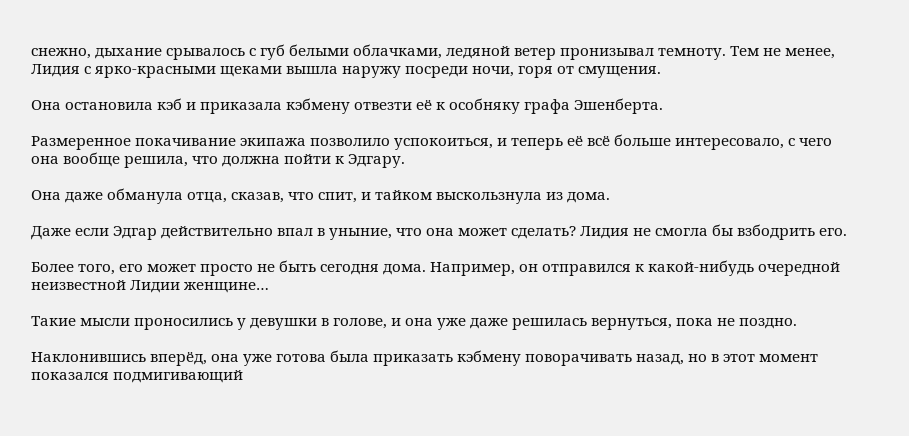снежно, дыхание срывалось с губ белыми облачками, ледяной ветер пронизывал темноту. Тем не менее, Лидия с ярко-красными щеками вышла наружу посреди ночи, горя от смущения.

Она остановила кэб и приказала кэбмену отвезти её к особняку графа Эшенберта.

Размеренное покачивание экипажа позволило успокоиться, и теперь её всё больше интересовало, с чего она вообще решила, что должна пойти к Эдгару.

Она даже обманула отца, сказав, что спит, и тайком выскользнула из дома.

Даже если Эдгар действительно впал в уныние, что она может сделать? Лидия не смогла бы взбодрить его.

Более того, его может просто не быть сегодня дома. Например, он отправился к какой-нибудь очередной неизвестной Лидии женщине…

Такие мысли проносились у девушки в голове, и она уже даже решилась вернуться, пока не поздно.

Наклонившись вперёд, она уже готова была приказать кэбмену поворачивать назад, но в этот момент показался подмигивающий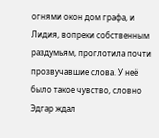огнями окон дом графа, и Лидия, вопреки собственным раздумьям, проглотила почти прозвучавшие слова. У неё было такое чувство, словно Эдгар ждал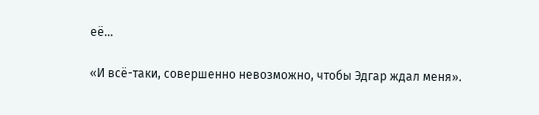её…

«И всё-таки, совершенно невозможно, чтобы Эдгар ждал меня».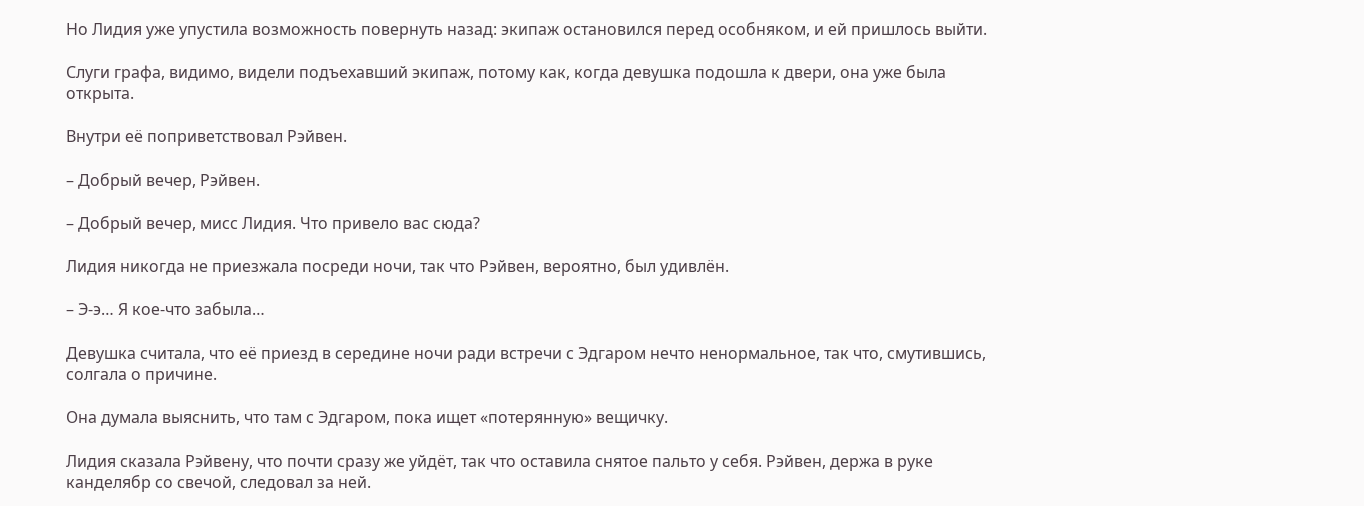Но Лидия уже упустила возможность повернуть назад: экипаж остановился перед особняком, и ей пришлось выйти.

Слуги графа, видимо, видели подъехавший экипаж, потому как, когда девушка подошла к двери, она уже была открыта.

Внутри её поприветствовал Рэйвен.

– Добрый вечер, Рэйвен.

– Добрый вечер, мисс Лидия. Что привело вас сюда?

Лидия никогда не приезжала посреди ночи, так что Рэйвен, вероятно, был удивлён.

– Э-э… Я кое-что забыла…

Девушка считала, что её приезд в середине ночи ради встречи с Эдгаром нечто ненормальное, так что, смутившись, солгала о причине.

Она думала выяснить, что там с Эдгаром, пока ищет «потерянную» вещичку.

Лидия сказала Рэйвену, что почти сразу же уйдёт, так что оставила снятое пальто у себя. Рэйвен, держа в руке канделябр со свечой, следовал за ней.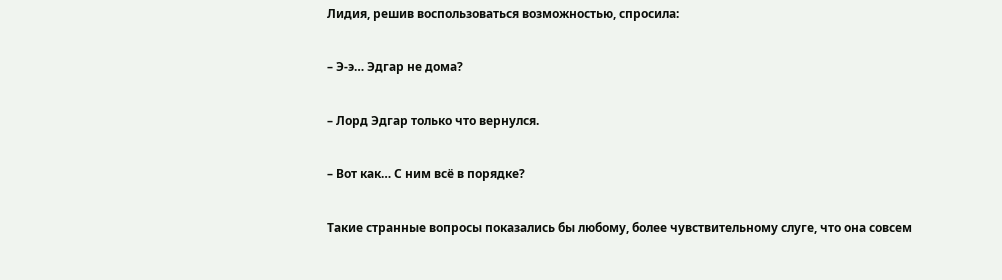Лидия, решив воспользоваться возможностью, спросила:

– Э-э… Эдгар не дома?

– Лорд Эдгар только что вернулся.

– Вот как… С ним всё в порядке?

Такие странные вопросы показались бы любому, более чувствительному слуге, что она совсем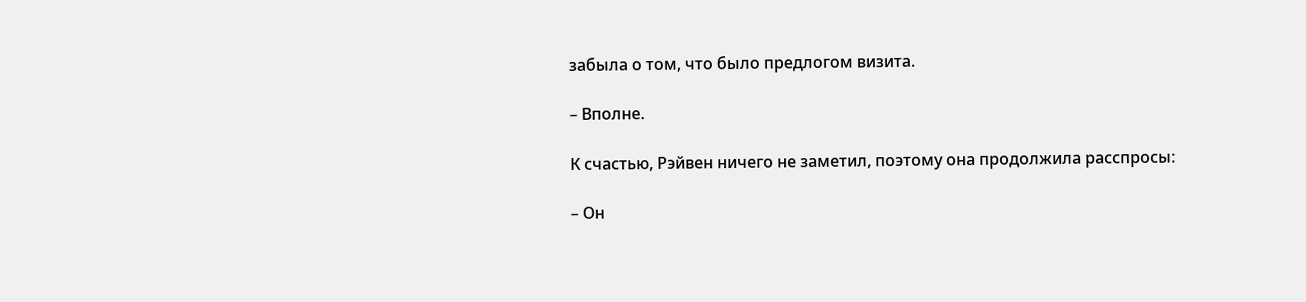забыла о том, что было предлогом визита.

– Вполне.

К счастью, Рэйвен ничего не заметил, поэтому она продолжила расспросы:

– Он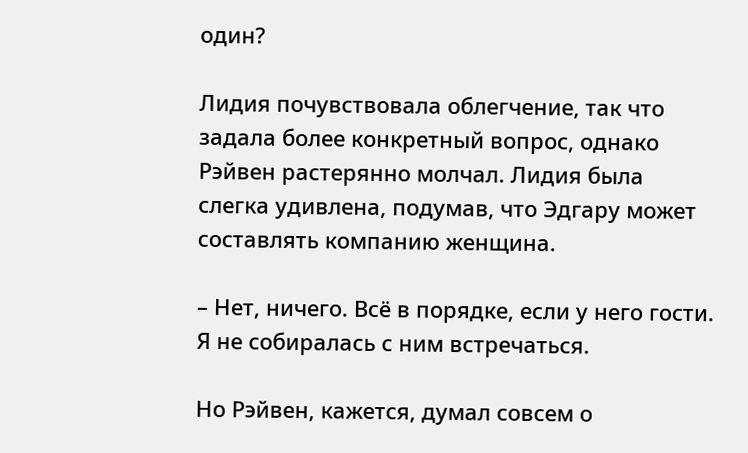один?

Лидия почувствовала облегчение, так что задала более конкретный вопрос, однако Рэйвен растерянно молчал. Лидия была слегка удивлена, подумав, что Эдгару может составлять компанию женщина.

– Нет, ничего. Всё в порядке, если у него гости. Я не собиралась с ним встречаться.

Но Рэйвен, кажется, думал совсем о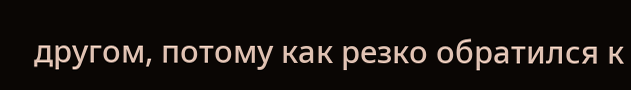другом, потому как резко обратился к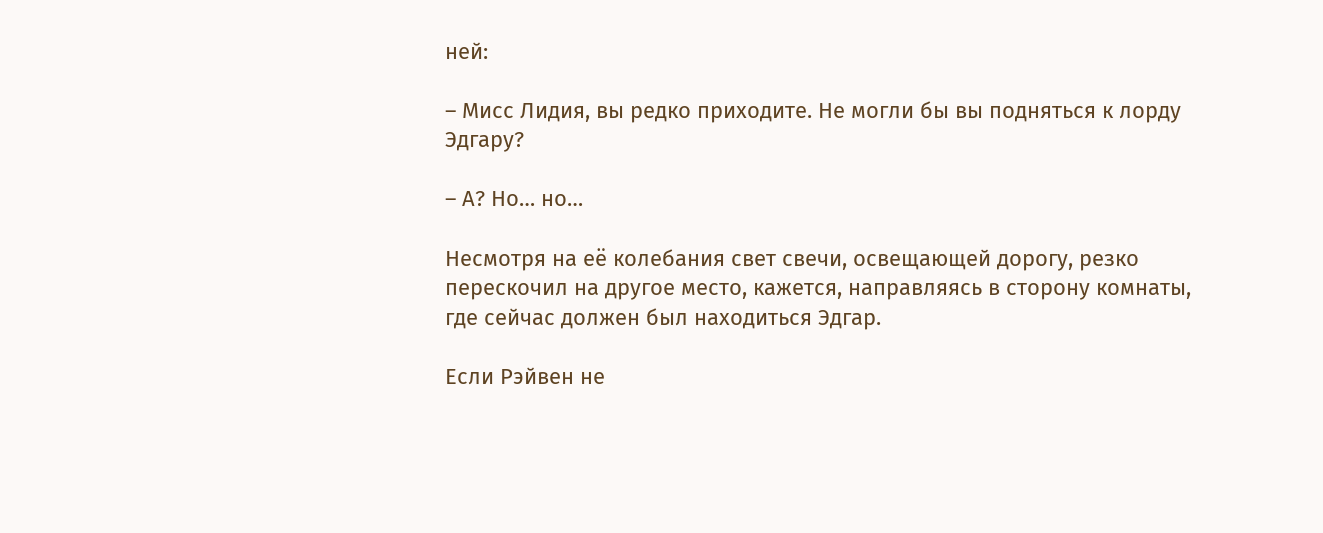ней:

– Мисс Лидия, вы редко приходите. Не могли бы вы подняться к лорду Эдгару?

– А? Но… но…

Несмотря на её колебания свет свечи, освещающей дорогу, резко перескочил на другое место, кажется, направляясь в сторону комнаты, где сейчас должен был находиться Эдгар.

Если Рэйвен не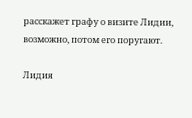расскажет графу о визите Лидии, возможно, потом его поругают.

Лидия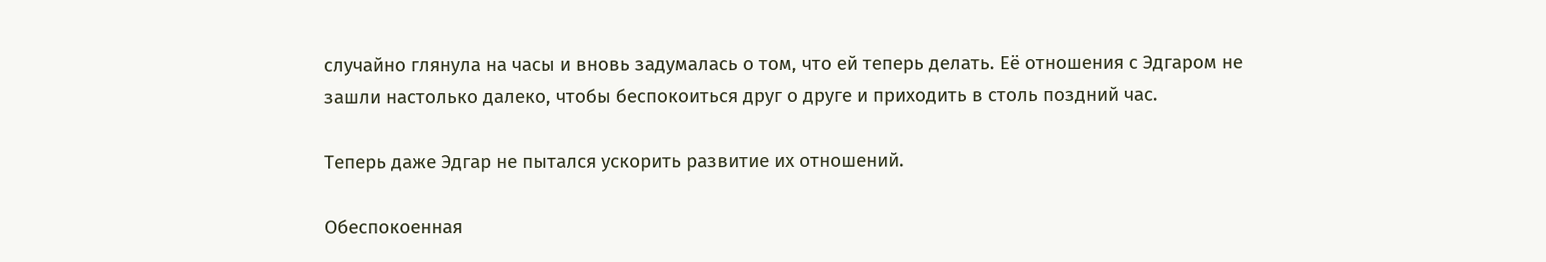случайно глянула на часы и вновь задумалась о том, что ей теперь делать. Её отношения с Эдгаром не зашли настолько далеко, чтобы беспокоиться друг о друге и приходить в столь поздний час.

Теперь даже Эдгар не пытался ускорить развитие их отношений.

Обеспокоенная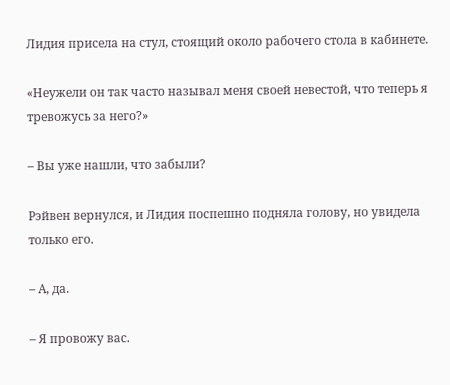Лидия присела на стул, стоящий около рабочего стола в кабинете.

«Неужели он так часто называл меня своей невестой, что теперь я тревожусь за него?»

– Вы уже нашли, что забыли?

Рэйвен вернулся, и Лидия поспешно подняла голову, но увидела только его.

– А, да.

– Я провожу вас.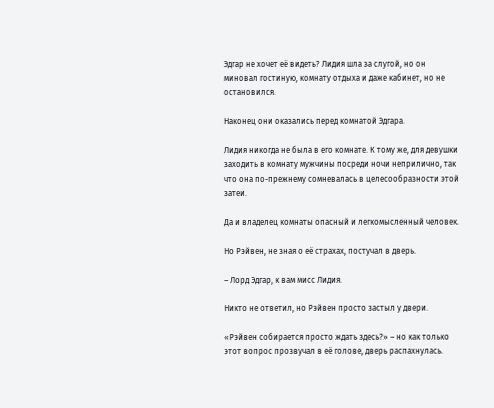Эдгар не хочет её видеть? Лидия шла за слугой, но он миновал гостиную, комнату отдыха и даже кабинет, но не остановился.

Наконец они оказались перед комнатой Эдгара.

Лидия никогда не была в его комнате. К тому же, для девушки заходить в комнату мужчины посреди ночи неприлично, так что она по-прежнему сомневалась в целесообразности этой затеи.

Да и владелец комнаты опасный и легкомысленный человек.

Но Рэйвен, не зная о её страхах, постучал в дверь.

– Лорд Эдгар, к вам мисс Лидия.

Никто не ответил, но Рэйвен просто застыл у двери.

«Рэйвен собирается просто ждать здесь?» – но как только этот вопрос прозвучал в её голове, дверь распахнулась.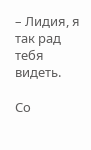– Лидия, я так рад тебя видеть.

Со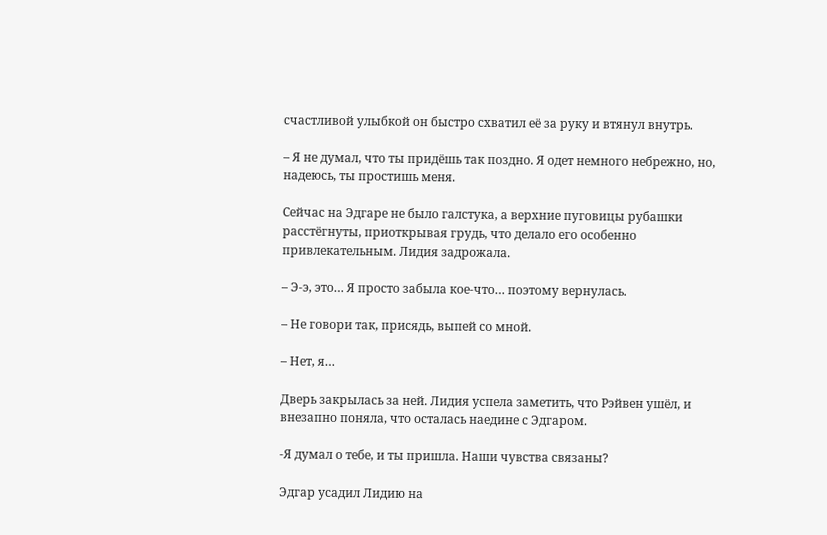счастливой улыбкой он быстро схватил её за руку и втянул внутрь.

– Я не думал, что ты придёшь так поздно. Я одет немного небрежно, но, надеюсь, ты простишь меня.

Сейчас на Эдгаре не было галстука, а верхние пуговицы рубашки расстёгнуты, приоткрывая грудь, что делало его особенно привлекательным. Лидия задрожала.

– Э-э, это… Я просто забыла кое-что… поэтому вернулась.

– Не говори так, присядь, выпей со мной.

– Нет, я…

Дверь закрылась за ней. Лидия успела заметить, что Рэйвен ушёл, и внезапно поняла, что осталась наедине с Эдгаром.

-Я думал о тебе, и ты пришла. Наши чувства связаны?

Эдгар усадил Лидию на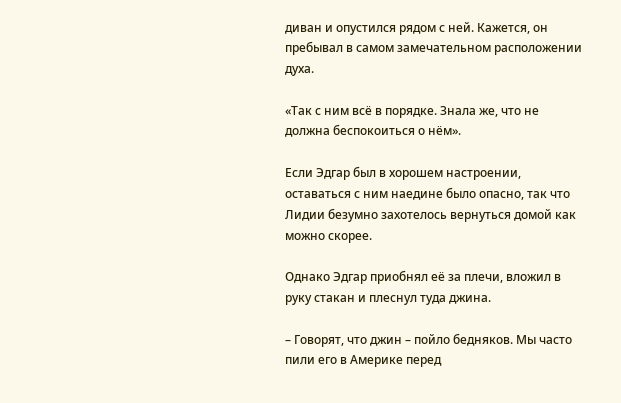диван и опустился рядом с ней. Кажется, он пребывал в самом замечательном расположении духа.

«Так с ним всё в порядке. Знала же, что не должна беспокоиться о нём».

Если Эдгар был в хорошем настроении, оставаться с ним наедине было опасно, так что Лидии безумно захотелось вернуться домой как можно скорее.

Однако Эдгар приобнял её за плечи, вложил в руку стакан и плеснул туда джина.

– Говорят, что джин – пойло бедняков. Мы часто пили его в Америке перед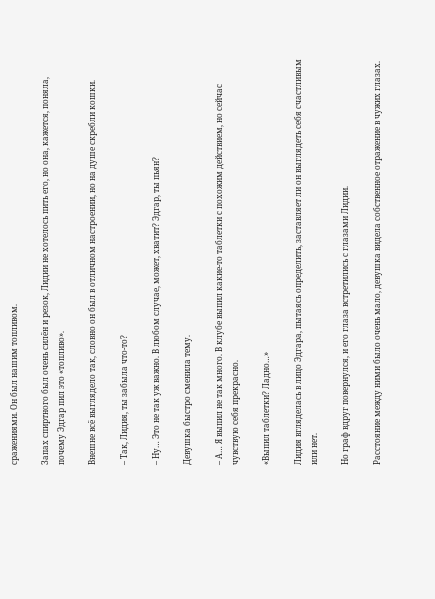сражениями. Он был нашим топливом.

Запах спиртного был очень силён и резок, Лидии не хотелось пить его, но она, кажется, поняла, почему Эдгар пил это «топливо».

Внешне всё выглядело так, словно он был в отличном настроении, но на душе скребли кошки.

– Так, Лидия, ты забыла что-то?

– Ну… Это не так уж важно. В любом случае, может, хватит? Эдгар, ты пьян?

Девушка быстро сменила тему.

– А… Я выпил не так много. В клубе выпил какие-то таблетки с похожим действием, но сейчас чувствую себя прекрасно.

«Выпил таблетки? Ладно…»

Лидия вгляделась в лицо Эдгара, пытаясь определить, заставляет ли он выглядеть себя счастливым или нет.

Но граф вдруг повернулся, и его глаза встретились с глазами Лидии.

Расстояние между ними было очень мало, девушка видела собственное отражение в чужих глазах.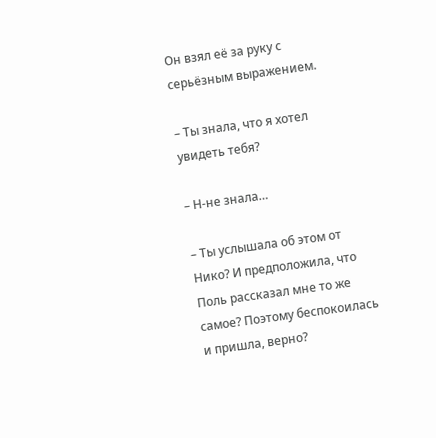Он взял её за руку с серьёзным выражением.

– Ты знала, что я хотел увидеть тебя?

– Н-не знала…

– Ты услышала об этом от Нико? И предположила, что Поль рассказал мне то же самое? Поэтому беспокоилась и пришла, верно?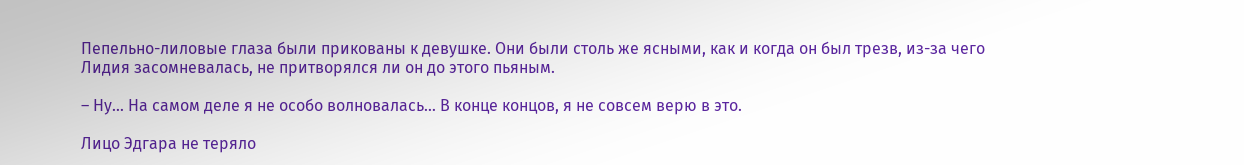Пепельно-лиловые глаза были прикованы к девушке. Они были столь же ясными, как и когда он был трезв, из-за чего Лидия засомневалась, не притворялся ли он до этого пьяным.

– Ну… На самом деле я не особо волновалась… В конце концов, я не совсем верю в это.

Лицо Эдгара не теряло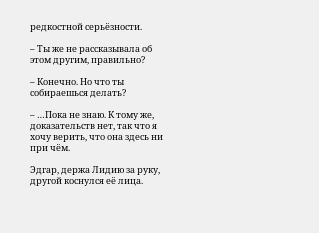редкостной серьёзности.

– Ты же не рассказывала об этом другим, правильно?

– Конечно. Но что ты собираешься делать?

– …Пока не знаю. К тому же, доказательств нет, так что я хочу верить, что она здесь ни при чём.

Эдгар, держа Лидию за руку, другой коснулся её лица.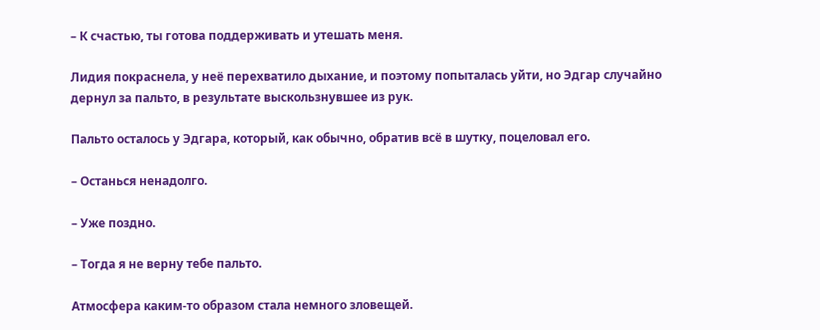– К счастью, ты готова поддерживать и утешать меня.

Лидия покраснела, у неё перехватило дыхание, и поэтому попыталась уйти, но Эдгар случайно дернул за пальто, в результате выскользнувшее из рук.

Пальто осталось у Эдгара, который, как обычно, обратив всё в шутку, поцеловал его.

– Останься ненадолго.

– Уже поздно.

– Тогда я не верну тебе пальто.

Атмосфера каким-то образом стала немного зловещей.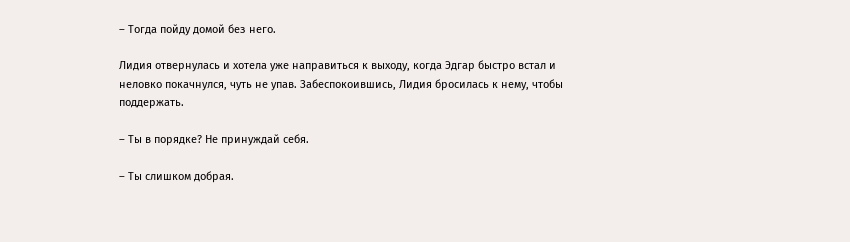– Тогда пойду домой без него.

Лидия отвернулась и хотела уже направиться к выходу, когда Эдгар быстро встал и неловко покачнулся, чуть не упав. Забеспокоившись, Лидия бросилась к нему, чтобы поддержать.

– Ты в порядке? Не принуждай себя.

– Ты слишком добрая.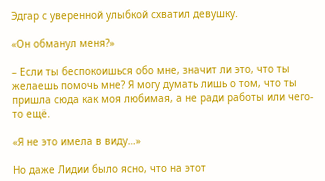Эдгар с уверенной улыбкой схватил девушку.

«Он обманул меня?»

– Если ты беспокоишься обо мне, значит ли это, что ты желаешь помочь мне? Я могу думать лишь о том, что ты пришла сюда как моя любимая, а не ради работы или чего-то ещё.

«Я не это имела в виду…»

Но даже Лидии было ясно, что на этот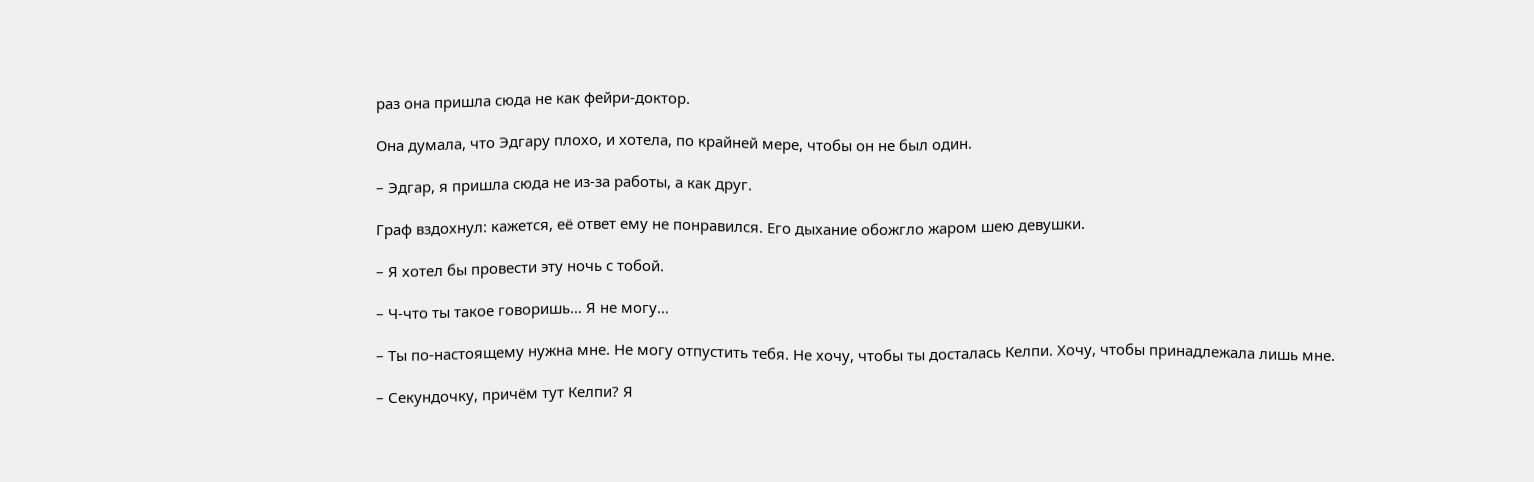раз она пришла сюда не как фейри-доктор.

Она думала, что Эдгару плохо, и хотела, по крайней мере, чтобы он не был один.

– Эдгар, я пришла сюда не из-за работы, а как друг.

Граф вздохнул: кажется, её ответ ему не понравился. Его дыхание обожгло жаром шею девушки.

– Я хотел бы провести эту ночь с тобой.

– Ч-что ты такое говоришь… Я не могу…

– Ты по-настоящему нужна мне. Не могу отпустить тебя. Не хочу, чтобы ты досталась Келпи. Хочу, чтобы принадлежала лишь мне.

– Секундочку, причём тут Келпи? Я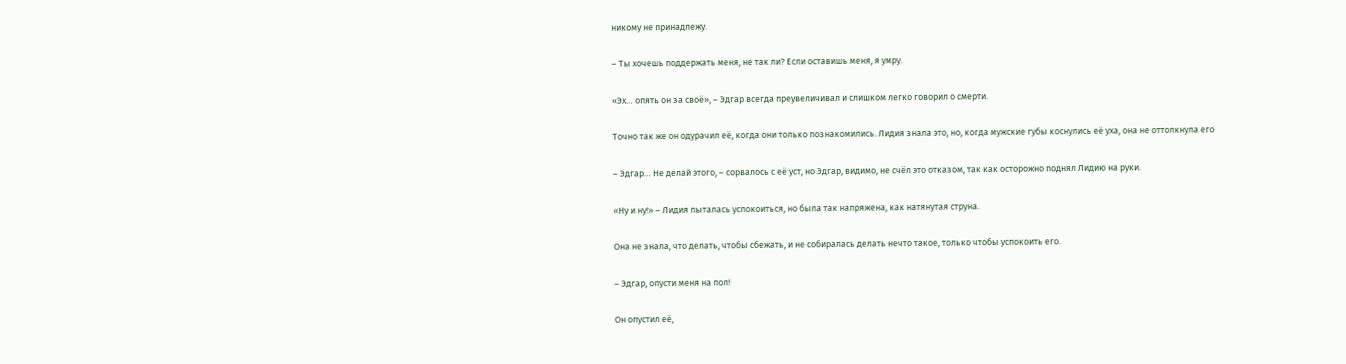никому не принадлежу.

– Ты хочешь поддержать меня, не так ли? Если оставишь меня, я умру.

«Эх… опять он за своё», – Эдгар всегда преувеличивал и слишком легко говорил о смерти.

Точно так же он одурачил её, когда они только познакомились. Лидия знала это, но, когда мужские губы коснулись её уха, она не оттолкнула его

– Эдгар… Не делай этого, – сорвалось с её уст, но Эдгар, видимо, не счёл это отказом, так как осторожно поднял Лидию на руки.

«Ну и ну!» – Лидия пыталась успокоиться, но была так напряжена, как натянутая струна.

Она не знала, что делать, чтобы сбежать, и не собиралась делать нечто такое, только чтобы успокоить его.

– Эдгар, опусти меня на пол!

Он опустил её,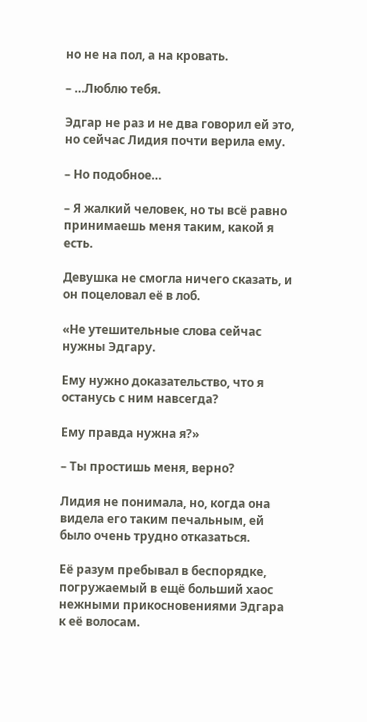но не на пол, а на кровать.

– …Люблю тебя.

Эдгар не раз и не два говорил ей это, но сейчас Лидия почти верила ему.

– Но подобное…

– Я жалкий человек, но ты всё равно принимаешь меня таким, какой я есть.

Девушка не смогла ничего сказать, и он поцеловал её в лоб.

«Не утешительные слова сейчас нужны Эдгару.

Ему нужно доказательство, что я останусь с ним навсегда?

Ему правда нужна я?»

– Ты простишь меня, верно?

Лидия не понимала, но, когда она видела его таким печальным, ей было очень трудно отказаться.

Её разум пребывал в беспорядке, погружаемый в ещё больший хаос нежными прикосновениями Эдгара к её волосам.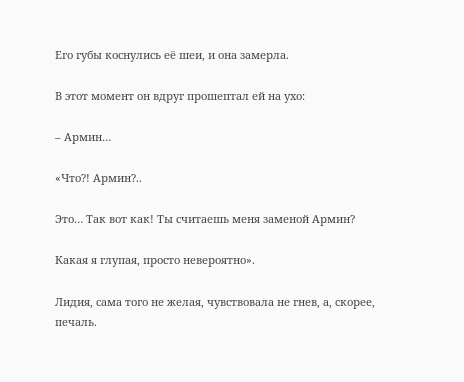Его губы коснулись её шеи, и она замерла.

В этот момент он вдруг прошептал ей на ухо:

– Армин…

«Что?! Армин?..

Это… Так вот как! Ты считаешь меня заменой Армин?

Какая я глупая, просто невероятно».

Лидия, сама того не желая, чувствовала не гнев, а, скорее, печаль.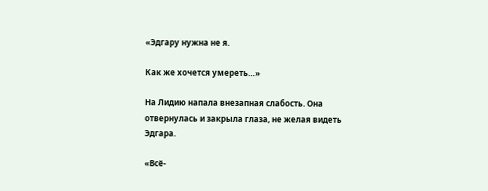«Эдгару нужна не я.

Как же хочется умереть…»

На Лидию напала внезапная слабость. Она отвернулась и закрыла глаза, не желая видеть Эдгара.

«Всё-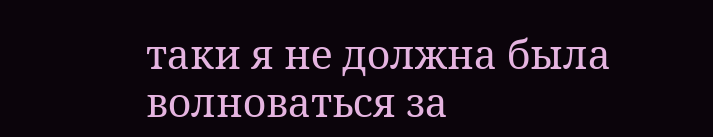таки я не должна была волноваться за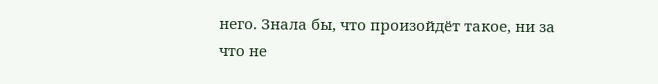него. Знала бы, что произойдёт такое, ни за что не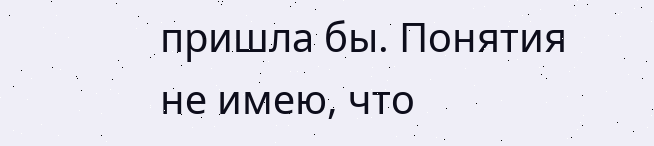пришла бы. Понятия не имею, что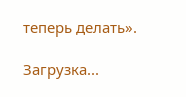теперь делать».

Загрузка...